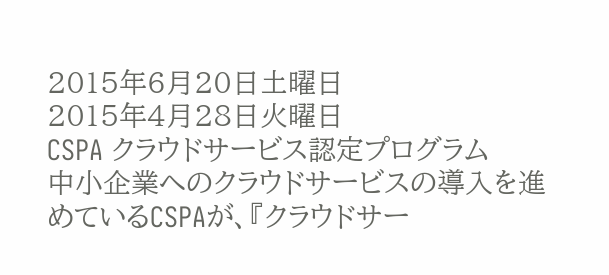2015年6月20日土曜日
2015年4月28日火曜日
CSPA クラウドサービス認定プログラム
中小企業へのクラウドサービスの導入を進めているCSPAが、『クラウドサー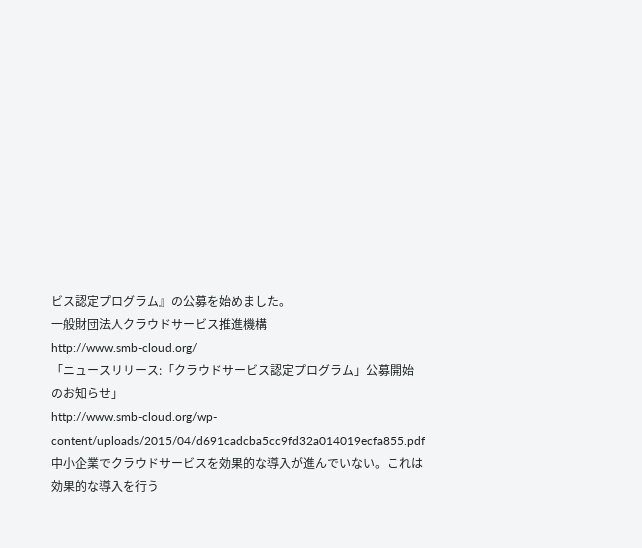ビス認定プログラム』の公募を始めました。
一般財団法人クラウドサービス推進機構
http://www.smb-cloud.org/
「ニュースリリース:「クラウドサービス認定プログラム」公募開始のお知らせ」
http://www.smb-cloud.org/wp-content/uploads/2015/04/d691cadcba5cc9fd32a014019ecfa855.pdf
中小企業でクラウドサービスを効果的な導入が進んでいない。これは効果的な導入を行う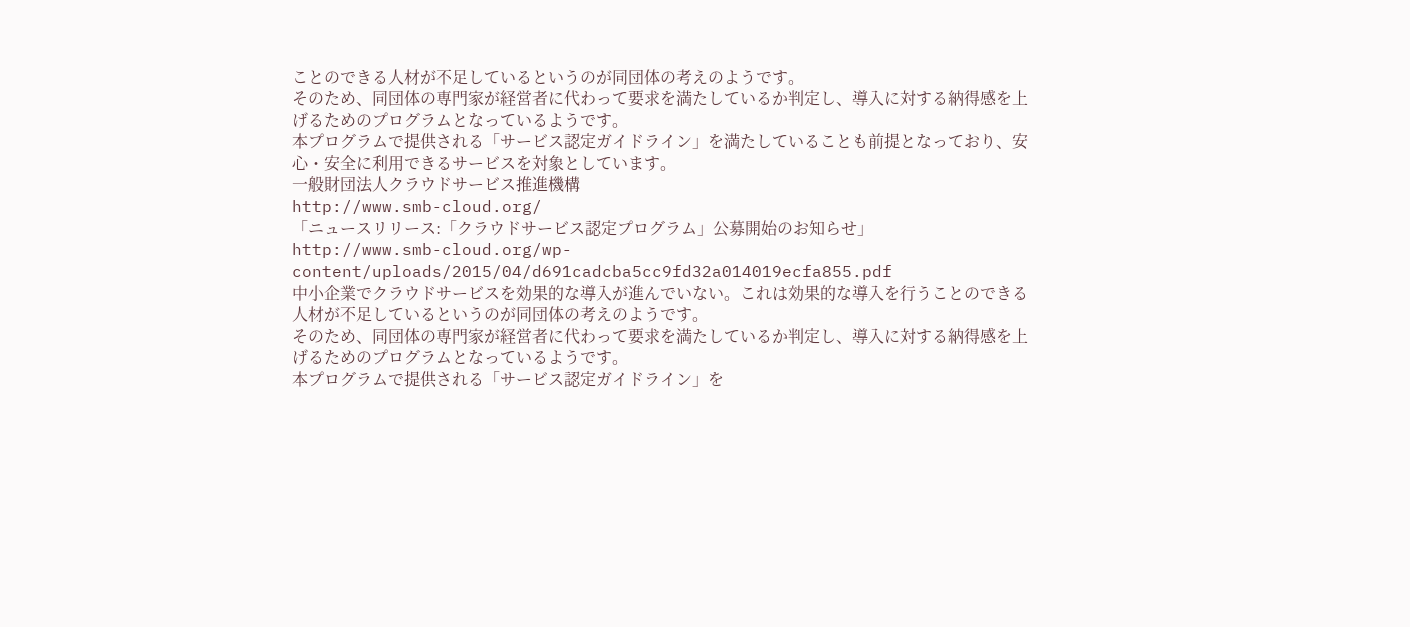ことのできる人材が不足しているというのが同団体の考えのようです。
そのため、同団体の専門家が経営者に代わって要求を満たしているか判定し、導入に対する納得感を上げるためのプログラムとなっているようです。
本プログラムで提供される「サービス認定ガイドライン」を満たしていることも前提となっており、安心・安全に利用できるサービスを対象としています。
一般財団法人クラウドサービス推進機構
http://www.smb-cloud.org/
「ニュースリリース:「クラウドサービス認定プログラム」公募開始のお知らせ」
http://www.smb-cloud.org/wp-content/uploads/2015/04/d691cadcba5cc9fd32a014019ecfa855.pdf
中小企業でクラウドサービスを効果的な導入が進んでいない。これは効果的な導入を行うことのできる人材が不足しているというのが同団体の考えのようです。
そのため、同団体の専門家が経営者に代わって要求を満たしているか判定し、導入に対する納得感を上げるためのプログラムとなっているようです。
本プログラムで提供される「サービス認定ガイドライン」を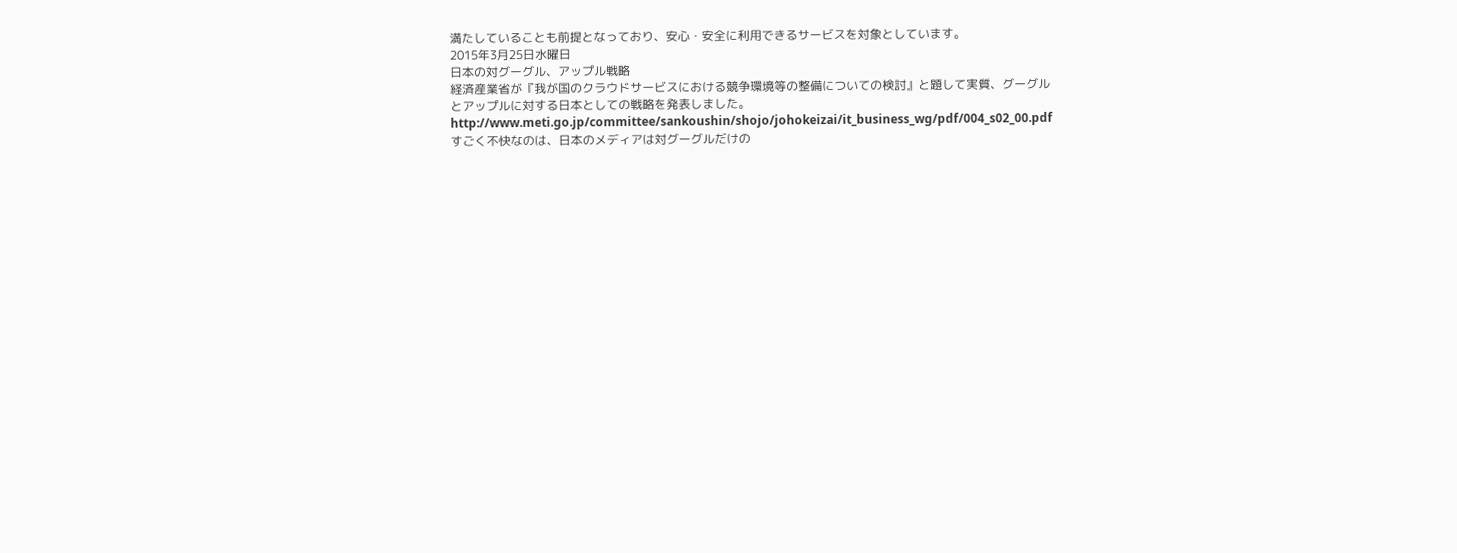満たしていることも前提となっており、安心・安全に利用できるサービスを対象としています。
2015年3月25日水曜日
日本の対グーグル、アップル戦略
経済産業省が『我が国のクラウドサービスにおける競争環境等の整備についての検討』と題して実質、グーグルとアップルに対する日本としての戦略を発表しました。
http://www.meti.go.jp/committee/sankoushin/shojo/johokeizai/it_business_wg/pdf/004_s02_00.pdf
すごく不快なのは、日本のメディアは対グーグルだけの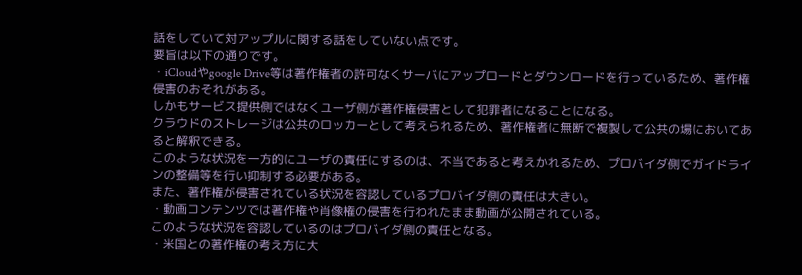話をしていて対アップルに関する話をしていない点です。
要旨は以下の通りです。
・iCloudやgoogle Drive等は著作権者の許可なくサーバにアップロードとダウンロードを行っているため、著作権侵害のおそれがある。
しかもサービス提供側ではなくユーザ側が著作権侵害として犯罪者になることになる。
クラウドのストレージは公共のロッカーとして考えられるため、著作権者に無断で複製して公共の場においてあると解釈できる。
このような状況を一方的にユーザの責任にするのは、不当であると考えかれるため、プロバイダ側でガイドラインの整備等を行い抑制する必要がある。
また、著作権が侵害されている状況を容認しているプロバイダ側の責任は大きい。
・動画コンテンツでは著作権や肖像権の侵害を行われたまま動画が公開されている。
このような状況を容認しているのはプロバイダ側の責任となる。
・米国との著作権の考え方に大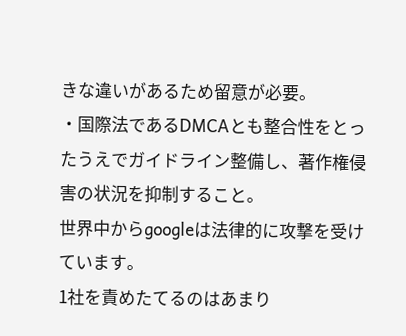きな違いがあるため留意が必要。
・国際法であるDMCAとも整合性をとったうえでガイドライン整備し、著作権侵害の状況を抑制すること。
世界中からgoogleは法律的に攻撃を受けています。
1社を責めたてるのはあまり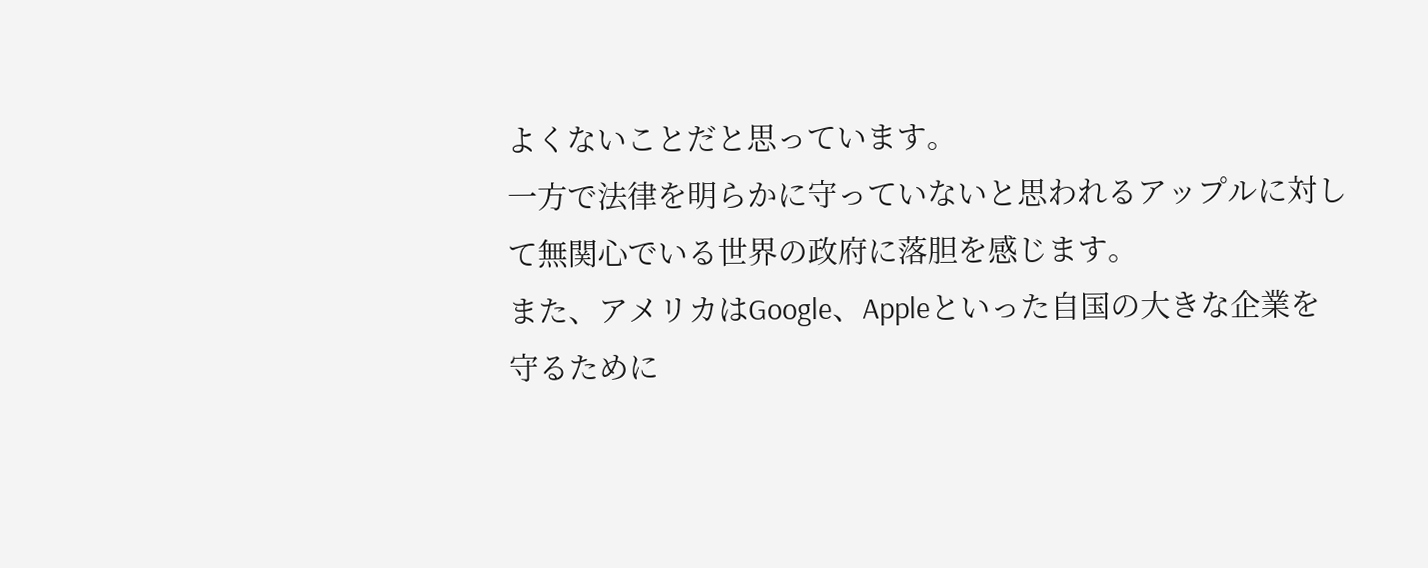よくないことだと思っています。
一方で法律を明らかに守っていないと思われるアップルに対して無関心でいる世界の政府に落胆を感じます。
また、アメリカはGoogle、Appleといった自国の大きな企業を守るために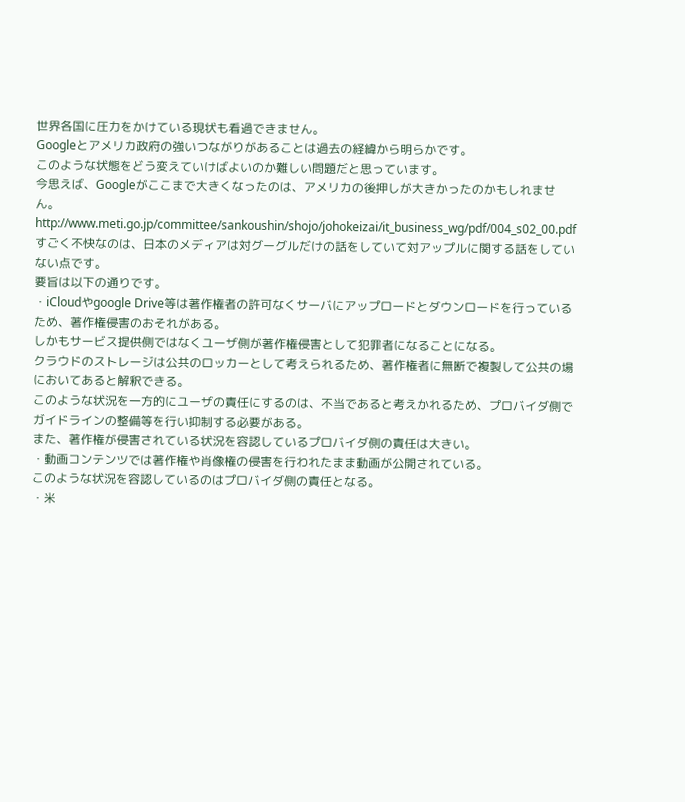世界各国に圧力をかけている現状も看過できません。
Googleとアメリカ政府の強いつながりがあることは過去の経緯から明らかです。
このような状態をどう変えていけばよいのか難しい問題だと思っています。
今思えば、Googleがここまで大きくなったのは、アメリカの後押しが大きかったのかもしれません。
http://www.meti.go.jp/committee/sankoushin/shojo/johokeizai/it_business_wg/pdf/004_s02_00.pdf
すごく不快なのは、日本のメディアは対グーグルだけの話をしていて対アップルに関する話をしていない点です。
要旨は以下の通りです。
・iCloudやgoogle Drive等は著作権者の許可なくサーバにアップロードとダウンロードを行っているため、著作権侵害のおそれがある。
しかもサービス提供側ではなくユーザ側が著作権侵害として犯罪者になることになる。
クラウドのストレージは公共のロッカーとして考えられるため、著作権者に無断で複製して公共の場においてあると解釈できる。
このような状況を一方的にユーザの責任にするのは、不当であると考えかれるため、プロバイダ側でガイドラインの整備等を行い抑制する必要がある。
また、著作権が侵害されている状況を容認しているプロバイダ側の責任は大きい。
・動画コンテンツでは著作権や肖像権の侵害を行われたまま動画が公開されている。
このような状況を容認しているのはプロバイダ側の責任となる。
・米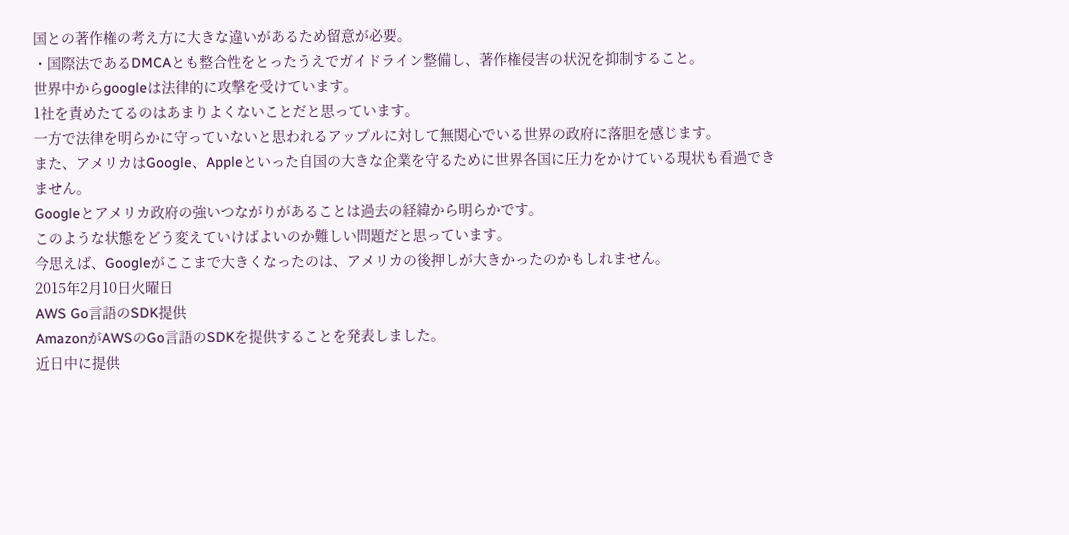国との著作権の考え方に大きな違いがあるため留意が必要。
・国際法であるDMCAとも整合性をとったうえでガイドライン整備し、著作権侵害の状況を抑制すること。
世界中からgoogleは法律的に攻撃を受けています。
1社を責めたてるのはあまりよくないことだと思っています。
一方で法律を明らかに守っていないと思われるアップルに対して無関心でいる世界の政府に落胆を感じます。
また、アメリカはGoogle、Appleといった自国の大きな企業を守るために世界各国に圧力をかけている現状も看過できません。
Googleとアメリカ政府の強いつながりがあることは過去の経緯から明らかです。
このような状態をどう変えていけばよいのか難しい問題だと思っています。
今思えば、Googleがここまで大きくなったのは、アメリカの後押しが大きかったのかもしれません。
2015年2月10日火曜日
AWS Go言語のSDK提供
AmazonがAWSのGo言語のSDKを提供することを発表しました。
近日中に提供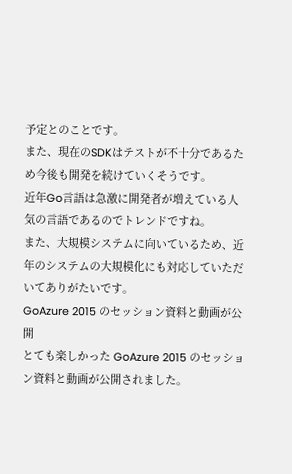予定とのことです。
また、現在のSDKはテストが不十分であるため今後も開発を続けていくそうです。
近年Go言語は急激に開発者が増えている人気の言語であるのでトレンドですね。
また、大規模システムに向いているため、近年のシステムの大規模化にも対応していただいてありがたいです。
GoAzure 2015 のセッション資料と動画が公開
とても楽しかった GoAzure 2015 のセッション資料と動画が公開されました。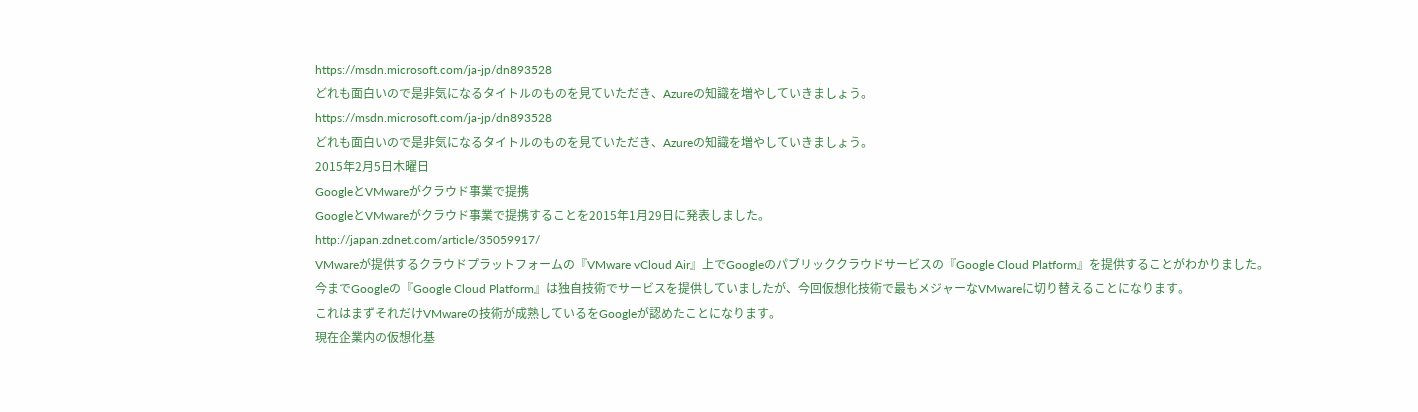https://msdn.microsoft.com/ja-jp/dn893528
どれも面白いので是非気になるタイトルのものを見ていただき、Azureの知識を増やしていきましょう。
https://msdn.microsoft.com/ja-jp/dn893528
どれも面白いので是非気になるタイトルのものを見ていただき、Azureの知識を増やしていきましょう。
2015年2月5日木曜日
GoogleとVMwareがクラウド事業で提携
GoogleとVMwareがクラウド事業で提携することを2015年1月29日に発表しました。
http://japan.zdnet.com/article/35059917/
VMwareが提供するクラウドプラットフォームの『VMware vCloud Air』上でGoogleのパブリッククラウドサービスの『Google Cloud Platform』を提供することがわかりました。
今までGoogleの『Google Cloud Platform』は独自技術でサービスを提供していましたが、今回仮想化技術で最もメジャーなVMwareに切り替えることになります。
これはまずそれだけVMwareの技術が成熟しているをGoogleが認めたことになります。
現在企業内の仮想化基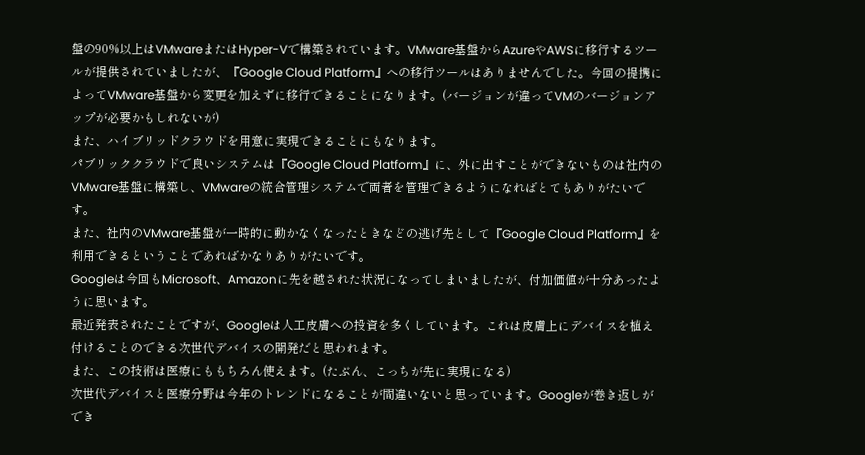盤の90%以上はVMwareまたはHyper-Vで構築されています。VMware基盤からAzureやAWSに移行するツールが提供されていましたが、『Google Cloud Platform』への移行ツールはありませんでした。今回の提携によってVMware基盤から変更を加えずに移行できることになります。(バージョンが違ってVMのバージョンアップが必要かもしれないが)
また、ハイブリッドクラウドを用意に実現できることにもなります。
パブリッククラウドで良いシステムは『Google Cloud Platform』に、外に出すことができないものは社内のVMware基盤に構築し、VMwareの統合管理システムで両者を管理できるようになればとてもありがたいです。
また、社内のVMware基盤が一時的に動かなくなったときなどの逃げ先として『Google Cloud Platform』を利用できるということであればかなりありがたいです。
Googleは今回もMicrosoft、Amazonに先を越された状況になってしまいましたが、付加価値が十分あったように思います。
最近発表されたことですが、Googleは人工皮膚への投資を多くしています。これは皮膚上にデバイスを植え付けることのできる次世代デバイスの開発だと思われます。
また、この技術は医療にももちろん使えます。(たぶん、こっちが先に実現になる)
次世代デバイスと医療分野は今年のトレンドになることが間違いないと思っています。Googleが巻き返しができ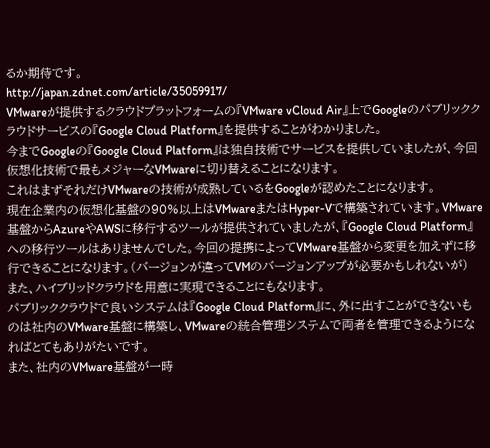るか期待です。
http://japan.zdnet.com/article/35059917/
VMwareが提供するクラウドプラットフォームの『VMware vCloud Air』上でGoogleのパブリッククラウドサービスの『Google Cloud Platform』を提供することがわかりました。
今までGoogleの『Google Cloud Platform』は独自技術でサービスを提供していましたが、今回仮想化技術で最もメジャーなVMwareに切り替えることになります。
これはまずそれだけVMwareの技術が成熟しているをGoogleが認めたことになります。
現在企業内の仮想化基盤の90%以上はVMwareまたはHyper-Vで構築されています。VMware基盤からAzureやAWSに移行するツールが提供されていましたが、『Google Cloud Platform』への移行ツールはありませんでした。今回の提携によってVMware基盤から変更を加えずに移行できることになります。(バージョンが違ってVMのバージョンアップが必要かもしれないが)
また、ハイブリッドクラウドを用意に実現できることにもなります。
パブリッククラウドで良いシステムは『Google Cloud Platform』に、外に出すことができないものは社内のVMware基盤に構築し、VMwareの統合管理システムで両者を管理できるようになればとてもありがたいです。
また、社内のVMware基盤が一時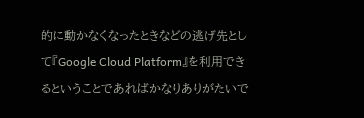的に動かなくなったときなどの逃げ先として『Google Cloud Platform』を利用できるということであればかなりありがたいで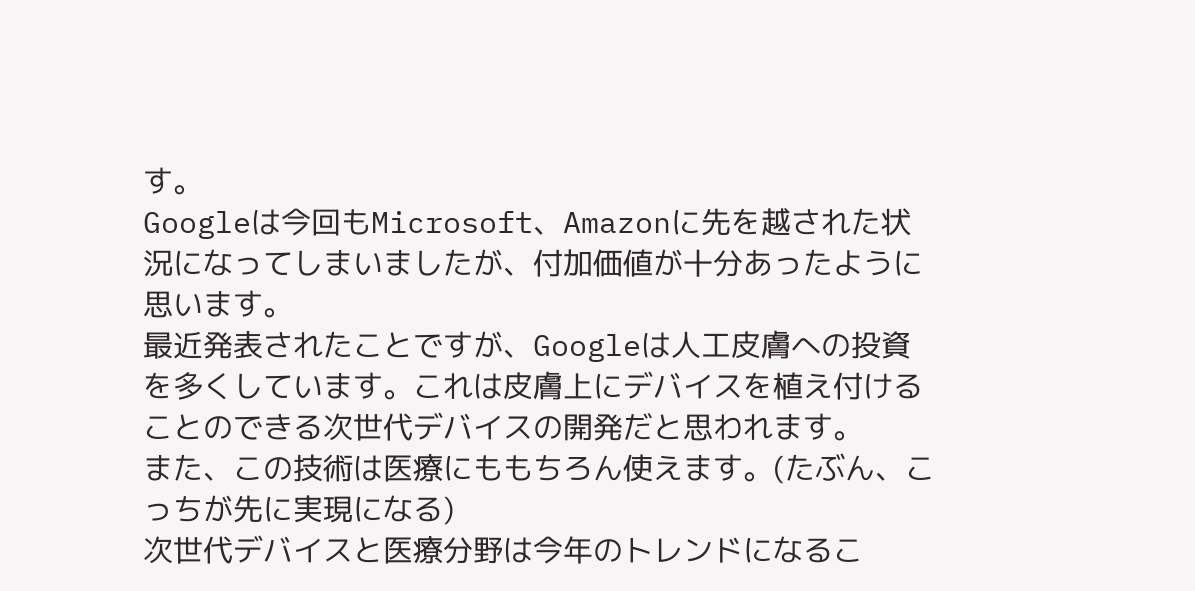す。
Googleは今回もMicrosoft、Amazonに先を越された状況になってしまいましたが、付加価値が十分あったように思います。
最近発表されたことですが、Googleは人工皮膚への投資を多くしています。これは皮膚上にデバイスを植え付けることのできる次世代デバイスの開発だと思われます。
また、この技術は医療にももちろん使えます。(たぶん、こっちが先に実現になる)
次世代デバイスと医療分野は今年のトレンドになるこ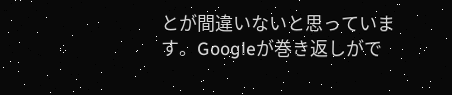とが間違いないと思っています。Googleが巻き返しがで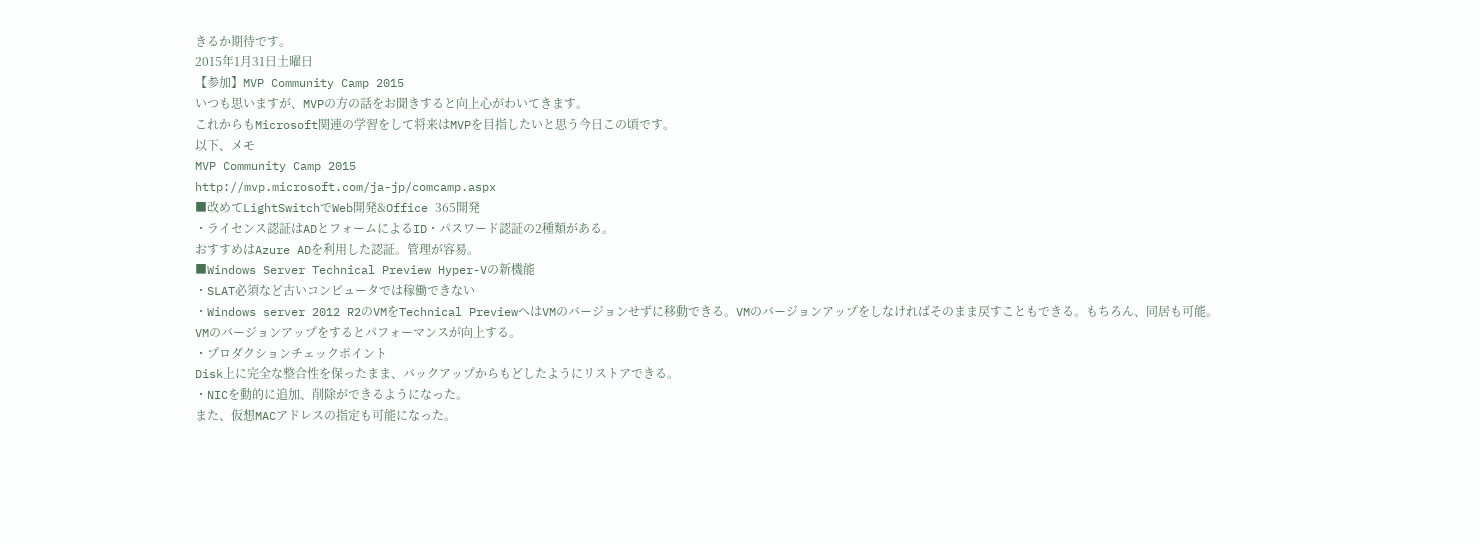きるか期待です。
2015年1月31日土曜日
【参加】MVP Community Camp 2015
いつも思いますが、MVPの方の話をお聞きすると向上心がわいてきます。
これからもMicrosoft関連の学習をして将来はMVPを目指したいと思う今日この頃です。
以下、メモ
MVP Community Camp 2015
http://mvp.microsoft.com/ja-jp/comcamp.aspx
■改めてLightSwitchでWeb開発&Office 365開発
・ライセンス認証はADとフォームによるID・パスワード認証の2種類がある。
おすすめはAzure ADを利用した認証。管理が容易。
■Windows Server Technical Preview Hyper-Vの新機能
・SLAT必須など古いコンピュータでは稼働できない
・Windows server 2012 R2のVMをTechnical PreviewへはVMのバージョンせずに移動できる。VMのバージョンアップをしなければそのまま戻すこともできる。もちろん、同居も可能。
VMのバージョンアップをするとパフォーマンスが向上する。
・プロダクションチェックポイント
Disk上に完全な整合性を保ったまま、バックアップからもどしたようにリストアできる。
・NICを動的に追加、削除ができるようになった。
また、仮想MACアドレスの指定も可能になった。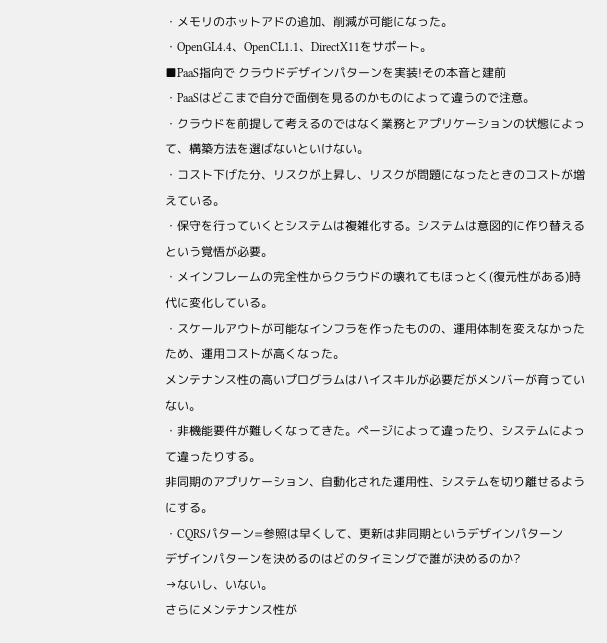・メモリのホットアドの追加、削減が可能になった。
・OpenGL4.4、OpenCL1.1、DirectX11をサポート。
■PaaS指向で クラウドデザインパターンを実装!その本音と建前
・PaaSはどこまで自分で面倒を見るのかものによって違うので注意。
・クラウドを前提して考えるのではなく業務とアプリケーションの状態によって、構築方法を選ばないといけない。
・コスト下げた分、リスクが上昇し、リスクが問題になったときのコストが増えている。
・保守を行っていくとシステムは複雑化する。システムは意図的に作り替えるという覚悟が必要。
・メインフレームの完全性からクラウドの壊れてもほっとく(復元性がある)時代に変化している。
・スケールアウトが可能なインフラを作ったものの、運用体制を変えなかったため、運用コストが高くなった。
メンテナンス性の高いプログラムはハイスキルが必要だがメンバーが育っていない。
・非機能要件が難しくなってきた。ページによって違ったり、システムによって違ったりする。
非同期のアプリケーション、自動化された運用性、システムを切り離せるようにする。
・CQRSパターン=参照は早くして、更新は非同期というデザインパターン
デザインパターンを決めるのはどのタイミングで誰が決めるのか?
→ないし、いない。
さらにメンテナンス性が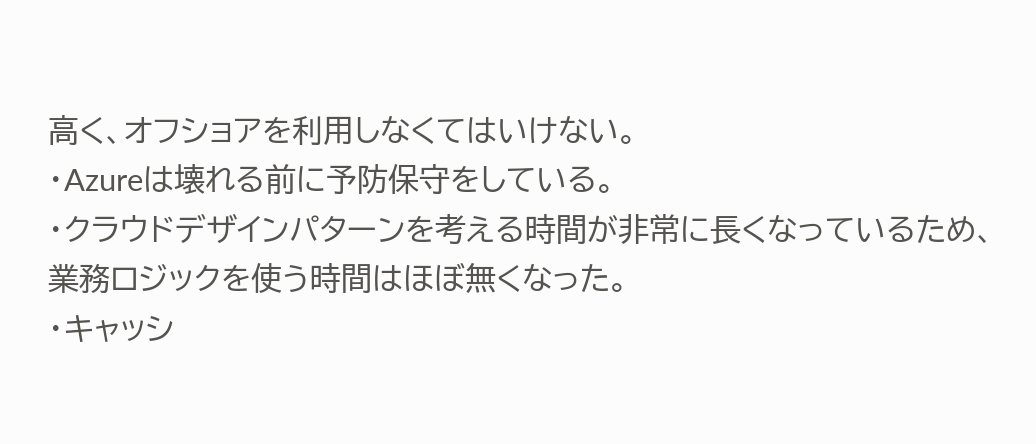高く、オフショアを利用しなくてはいけない。
・Azureは壊れる前に予防保守をしている。
・クラウドデザインパターンを考える時間が非常に長くなっているため、業務ロジックを使う時間はほぼ無くなった。
・キャッシ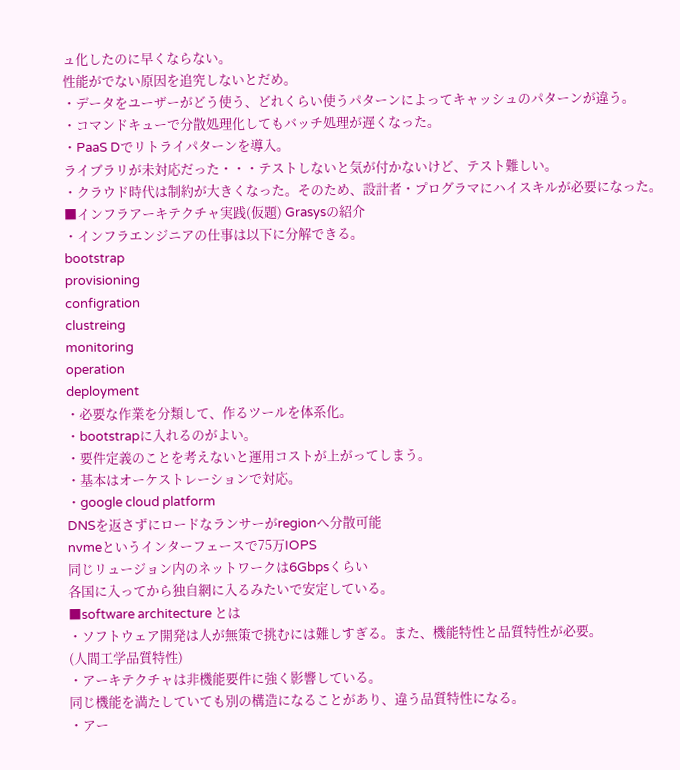ュ化したのに早くならない。
性能がでない原因を追究しないとだめ。
・データをユーザーがどう使う、どれくらい使うパターンによってキャッシュのパターンが違う。
・コマンドキューで分散処理化してもバッチ処理が遅くなった。
・PaaS Dでリトライパターンを導入。
ライブラリが未対応だった・・・テストしないと気が付かないけど、テスト難しい。
・クラウド時代は制約が大きくなった。そのため、設計者・プログラマにハイスキルが必要になった。
■インフラアーキテクチャ実践(仮題) Grasysの紹介
・インフラエンジニアの仕事は以下に分解できる。
bootstrap
provisioning
configration
clustreing
monitoring
operation
deployment
・必要な作業を分類して、作るツールを体系化。
・bootstrapに入れるのがよい。
・要件定義のことを考えないと運用コストが上がってしまう。
・基本はオーケストレーションで対応。
・google cloud platform
DNSを返さずにロードなランサーがregionへ分散可能
nvmeというインターフェースで75万IOPS
同じリュージョン内のネットワークは6Gbpsくらい
各国に入ってから独自網に入るみたいで安定している。
■software architecture とは
・ソフトウェア開発は人が無策で挑むには難しすぎる。また、機能特性と品質特性が必要。
(人間工学品質特性)
・アーキテクチャは非機能要件に強く影響している。
同じ機能を満たしていても別の構造になることがあり、違う品質特性になる。
・アー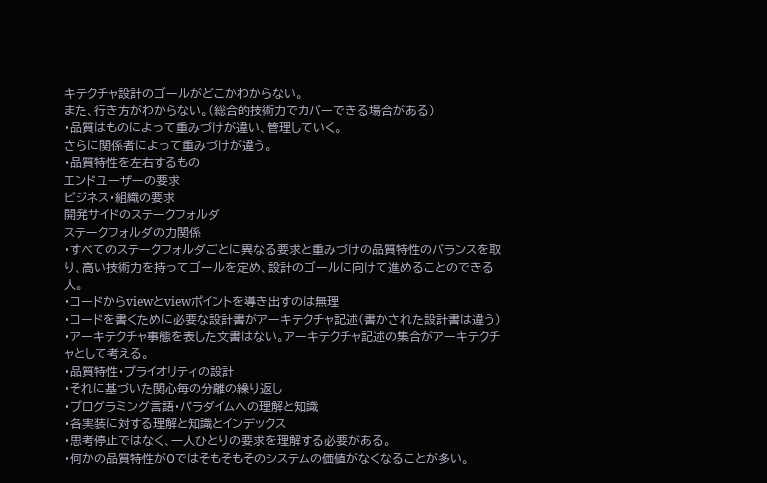キテクチャ設計のゴールがどこかわからない。
また、行き方がわからない。(総合的技術力でカバーできる場合がある)
・品質はものによって重みづけが違い、管理していく。
さらに関係者によって重みづけが違う。
・品質特性を左右するもの
エンドユーザーの要求
ビジネス・組織の要求
開発サイドのステークフォルダ
ステークフォルダの力関係
・すべてのステークフォルダごとに異なる要求と重みづけの品質特性のバランスを取り、高い技術力を持ってゴールを定め、設計のゴールに向けて進めることのできる人。
・コードからviewとviewポイントを導き出すのは無理
・コードを書くために必要な設計書がアーキテクチャ記述(書かされた設計書は違う)
・アーキテクチャ事態を表した文書はない。アーキテクチャ記述の集合がアーキテクチャとして考える。
・品質特性・プライオリティの設計
・それに基づいた関心毎の分離の繰り返し
・プログラミング言語・パラダイムへの理解と知識
・各実装に対する理解と知識とインデックス
・思考停止ではなく、一人ひとりの要求を理解する必要がある。
・何かの品質特性が0ではそもそもそのシステムの価値がなくなることが多い。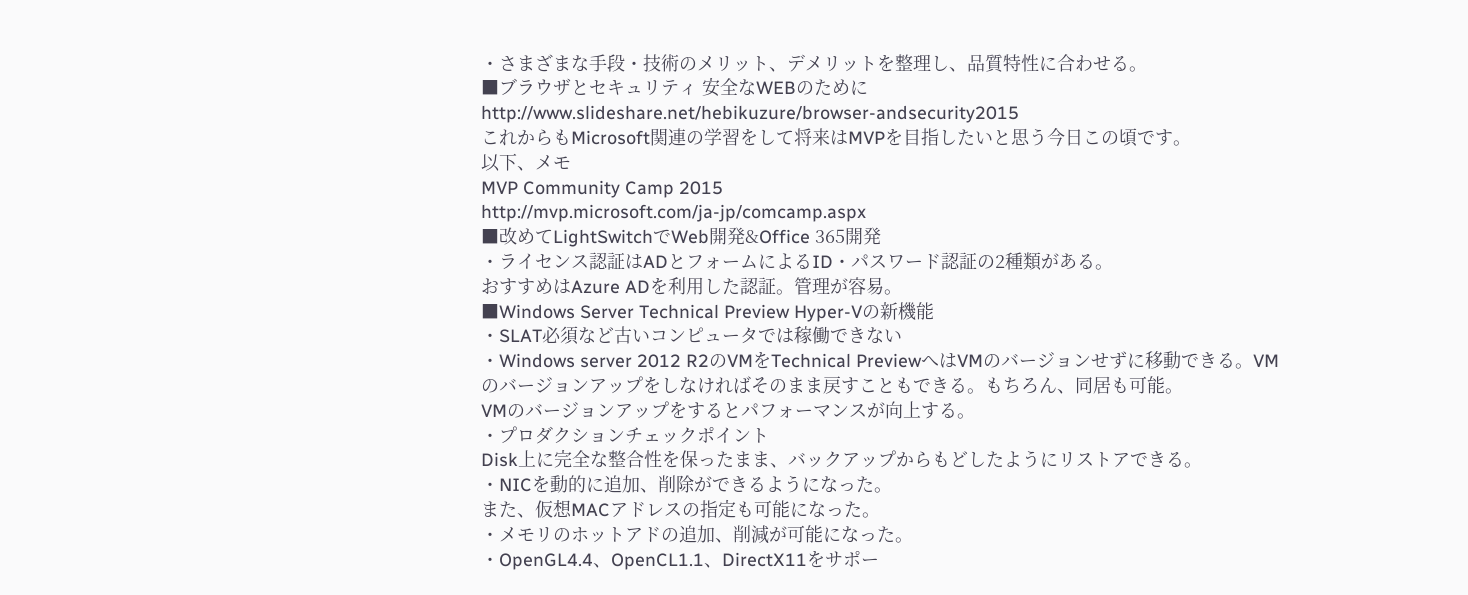・さまざまな手段・技術のメリット、デメリットを整理し、品質特性に合わせる。
■ブラウザとセキュリティ 安全なWEBのために
http://www.slideshare.net/hebikuzure/browser-andsecurity2015
これからもMicrosoft関連の学習をして将来はMVPを目指したいと思う今日この頃です。
以下、メモ
MVP Community Camp 2015
http://mvp.microsoft.com/ja-jp/comcamp.aspx
■改めてLightSwitchでWeb開発&Office 365開発
・ライセンス認証はADとフォームによるID・パスワード認証の2種類がある。
おすすめはAzure ADを利用した認証。管理が容易。
■Windows Server Technical Preview Hyper-Vの新機能
・SLAT必須など古いコンピュータでは稼働できない
・Windows server 2012 R2のVMをTechnical PreviewへはVMのバージョンせずに移動できる。VMのバージョンアップをしなければそのまま戻すこともできる。もちろん、同居も可能。
VMのバージョンアップをするとパフォーマンスが向上する。
・プロダクションチェックポイント
Disk上に完全な整合性を保ったまま、バックアップからもどしたようにリストアできる。
・NICを動的に追加、削除ができるようになった。
また、仮想MACアドレスの指定も可能になった。
・メモリのホットアドの追加、削減が可能になった。
・OpenGL4.4、OpenCL1.1、DirectX11をサポー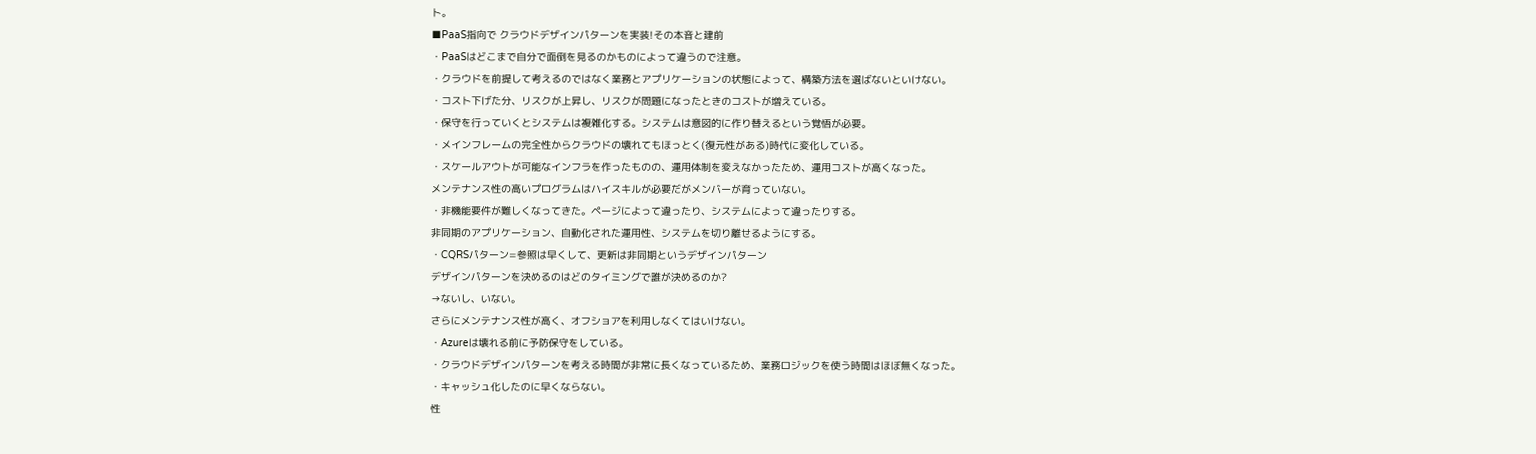ト。
■PaaS指向で クラウドデザインパターンを実装!その本音と建前
・PaaSはどこまで自分で面倒を見るのかものによって違うので注意。
・クラウドを前提して考えるのではなく業務とアプリケーションの状態によって、構築方法を選ばないといけない。
・コスト下げた分、リスクが上昇し、リスクが問題になったときのコストが増えている。
・保守を行っていくとシステムは複雑化する。システムは意図的に作り替えるという覚悟が必要。
・メインフレームの完全性からクラウドの壊れてもほっとく(復元性がある)時代に変化している。
・スケールアウトが可能なインフラを作ったものの、運用体制を変えなかったため、運用コストが高くなった。
メンテナンス性の高いプログラムはハイスキルが必要だがメンバーが育っていない。
・非機能要件が難しくなってきた。ページによって違ったり、システムによって違ったりする。
非同期のアプリケーション、自動化された運用性、システムを切り離せるようにする。
・CQRSパターン=参照は早くして、更新は非同期というデザインパターン
デザインパターンを決めるのはどのタイミングで誰が決めるのか?
→ないし、いない。
さらにメンテナンス性が高く、オフショアを利用しなくてはいけない。
・Azureは壊れる前に予防保守をしている。
・クラウドデザインパターンを考える時間が非常に長くなっているため、業務ロジックを使う時間はほぼ無くなった。
・キャッシュ化したのに早くならない。
性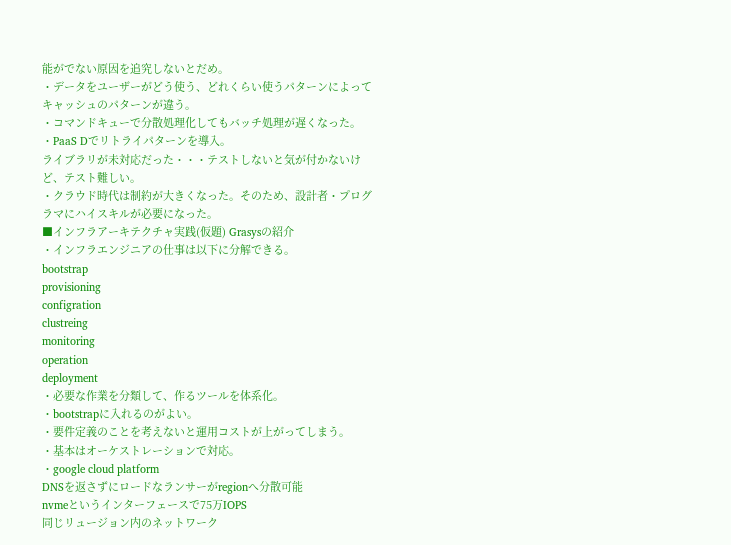能がでない原因を追究しないとだめ。
・データをユーザーがどう使う、どれくらい使うパターンによってキャッシュのパターンが違う。
・コマンドキューで分散処理化してもバッチ処理が遅くなった。
・PaaS Dでリトライパターンを導入。
ライブラリが未対応だった・・・テストしないと気が付かないけど、テスト難しい。
・クラウド時代は制約が大きくなった。そのため、設計者・プログラマにハイスキルが必要になった。
■インフラアーキテクチャ実践(仮題) Grasysの紹介
・インフラエンジニアの仕事は以下に分解できる。
bootstrap
provisioning
configration
clustreing
monitoring
operation
deployment
・必要な作業を分類して、作るツールを体系化。
・bootstrapに入れるのがよい。
・要件定義のことを考えないと運用コストが上がってしまう。
・基本はオーケストレーションで対応。
・google cloud platform
DNSを返さずにロードなランサーがregionへ分散可能
nvmeというインターフェースで75万IOPS
同じリュージョン内のネットワーク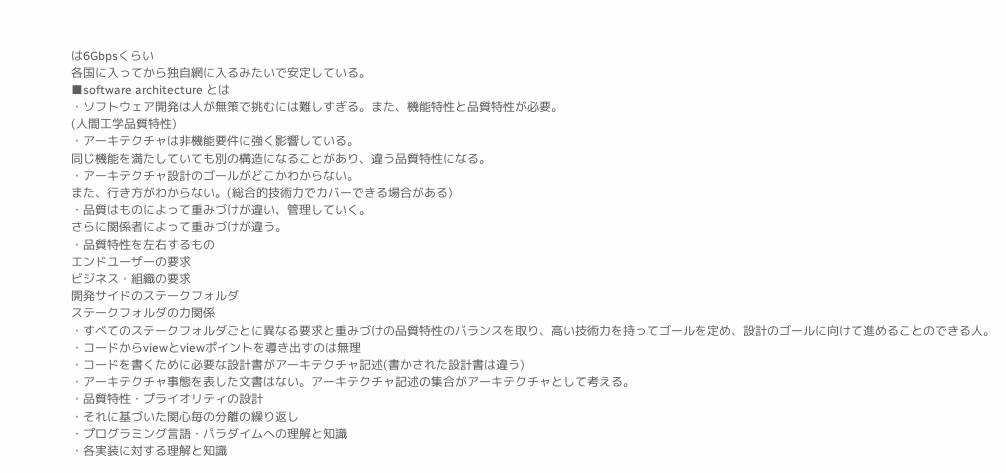は6Gbpsくらい
各国に入ってから独自網に入るみたいで安定している。
■software architecture とは
・ソフトウェア開発は人が無策で挑むには難しすぎる。また、機能特性と品質特性が必要。
(人間工学品質特性)
・アーキテクチャは非機能要件に強く影響している。
同じ機能を満たしていても別の構造になることがあり、違う品質特性になる。
・アーキテクチャ設計のゴールがどこかわからない。
また、行き方がわからない。(総合的技術力でカバーできる場合がある)
・品質はものによって重みづけが違い、管理していく。
さらに関係者によって重みづけが違う。
・品質特性を左右するもの
エンドユーザーの要求
ビジネス・組織の要求
開発サイドのステークフォルダ
ステークフォルダの力関係
・すべてのステークフォルダごとに異なる要求と重みづけの品質特性のバランスを取り、高い技術力を持ってゴールを定め、設計のゴールに向けて進めることのできる人。
・コードからviewとviewポイントを導き出すのは無理
・コードを書くために必要な設計書がアーキテクチャ記述(書かされた設計書は違う)
・アーキテクチャ事態を表した文書はない。アーキテクチャ記述の集合がアーキテクチャとして考える。
・品質特性・プライオリティの設計
・それに基づいた関心毎の分離の繰り返し
・プログラミング言語・パラダイムへの理解と知識
・各実装に対する理解と知識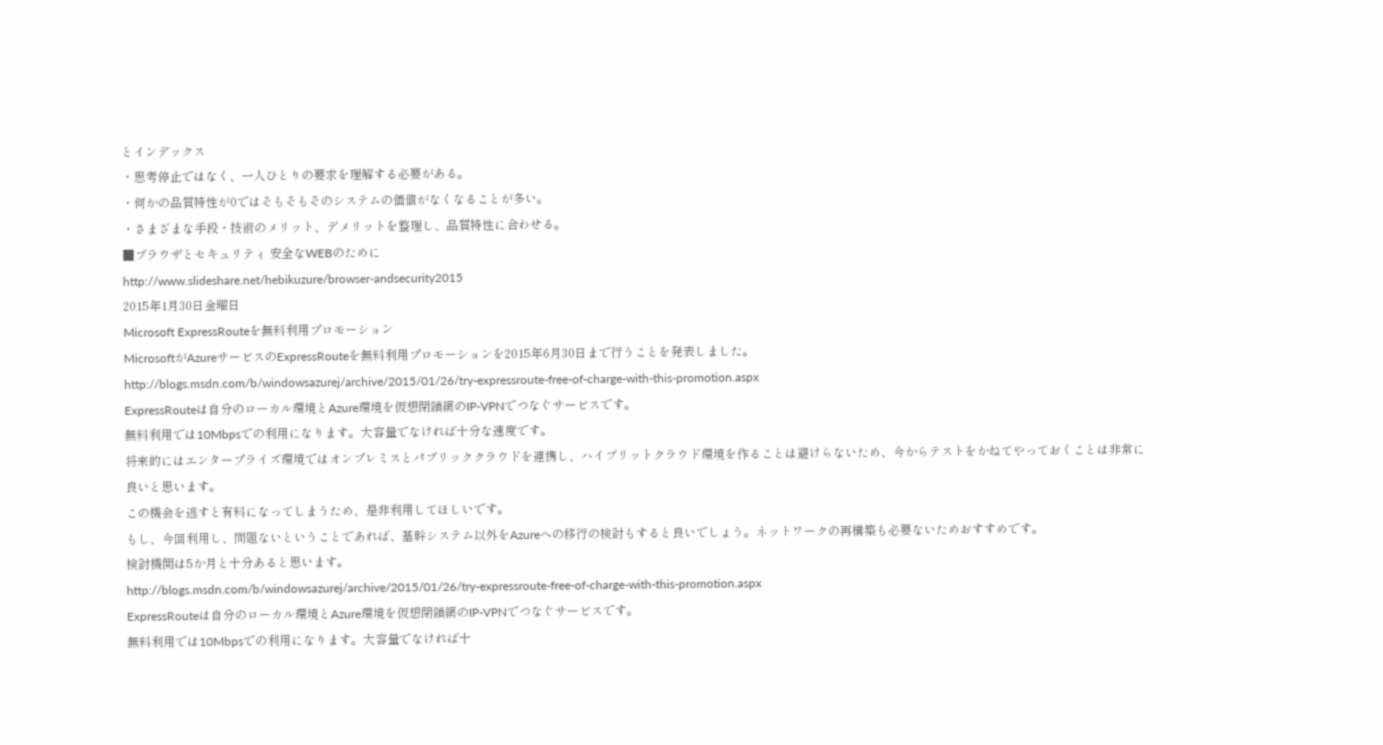とインデックス
・思考停止ではなく、一人ひとりの要求を理解する必要がある。
・何かの品質特性が0ではそもそもそのシステムの価値がなくなることが多い。
・さまざまな手段・技術のメリット、デメリットを整理し、品質特性に合わせる。
■ブラウザとセキュリティ 安全なWEBのために
http://www.slideshare.net/hebikuzure/browser-andsecurity2015
2015年1月30日金曜日
Microsoft ExpressRouteを無料利用プロモーション
MicrosoftがAzureサービスのExpressRouteを無料利用プロモーションを2015年6月30日まで行うことを発表しました。
http://blogs.msdn.com/b/windowsazurej/archive/2015/01/26/try-expressroute-free-of-charge-with-this-promotion.aspx
ExpressRouteは自分のローカル環境とAzure環境を仮想閉鎖網のIP-VPNでつなぐサービスです。
無料利用では10Mbpsでの利用になります。大容量でなければ十分な速度です。
将来的にはエンタープライズ環境ではオンプレミスとパブリッククラウドを連携し、ハイブリットクラウド環境を作ることは避けらないため、今からテストをかねてやっておくことは非常に良いと思います。
この機会を逃すと有料になってしまうため、是非利用してほしいです。
もし、今回利用し、問題ないということであれば、基幹システム以外をAzureへの移行の検討もすると良いでしょう。ネットワークの再構築も必要ないためおすすめです。
検討機関は5か月と十分あると思います。
http://blogs.msdn.com/b/windowsazurej/archive/2015/01/26/try-expressroute-free-of-charge-with-this-promotion.aspx
ExpressRouteは自分のローカル環境とAzure環境を仮想閉鎖網のIP-VPNでつなぐサービスです。
無料利用では10Mbpsでの利用になります。大容量でなければ十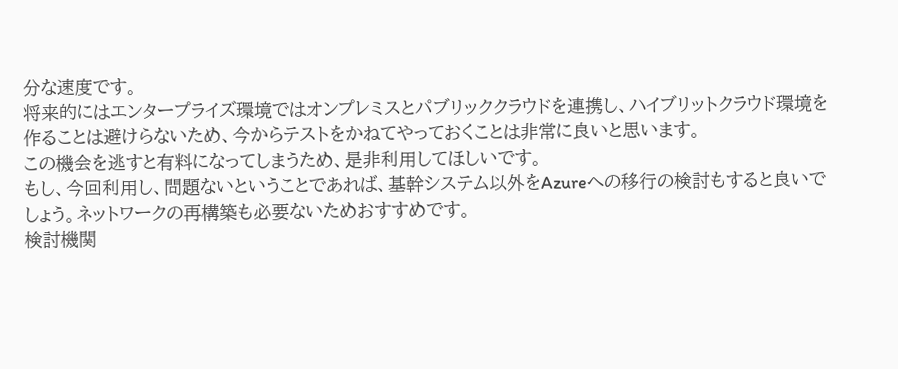分な速度です。
将来的にはエンタープライズ環境ではオンプレミスとパブリッククラウドを連携し、ハイブリットクラウド環境を作ることは避けらないため、今からテストをかねてやっておくことは非常に良いと思います。
この機会を逃すと有料になってしまうため、是非利用してほしいです。
もし、今回利用し、問題ないということであれば、基幹システム以外をAzureへの移行の検討もすると良いでしょう。ネットワークの再構築も必要ないためおすすめです。
検討機関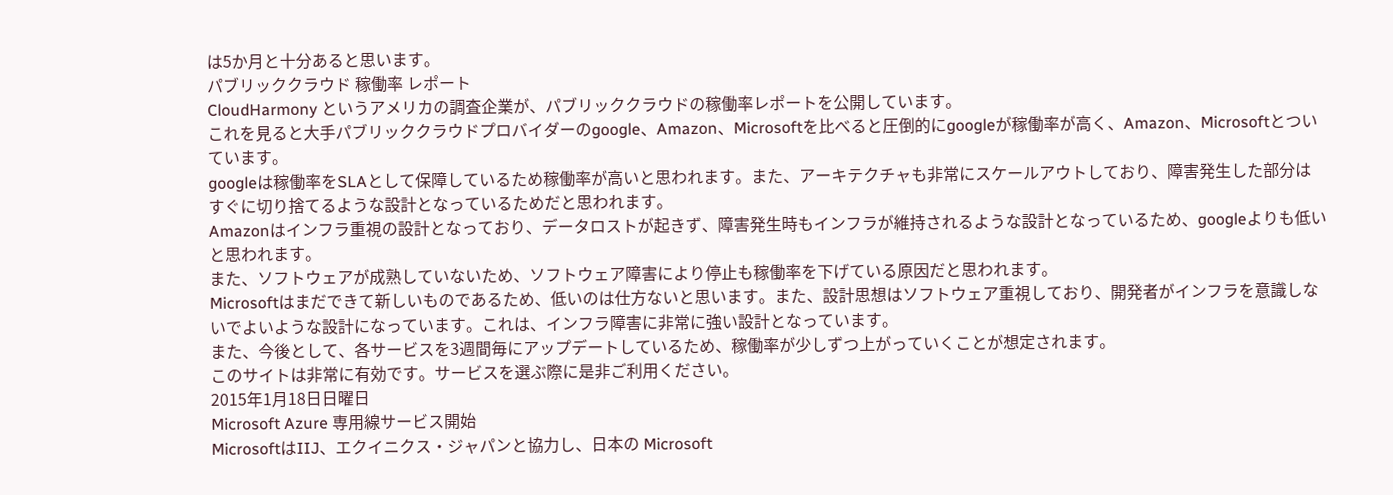は5か月と十分あると思います。
パブリッククラウド 稼働率 レポート
CloudHarmony というアメリカの調査企業が、パブリッククラウドの稼働率レポートを公開しています。
これを見ると大手パブリッククラウドプロバイダーのgoogle、Amazon、Microsoftを比べると圧倒的にgoogleが稼働率が高く、Amazon、Microsoftとついています。
googleは稼働率をSLAとして保障しているため稼働率が高いと思われます。また、アーキテクチャも非常にスケールアウトしており、障害発生した部分はすぐに切り捨てるような設計となっているためだと思われます。
Amazonはインフラ重視の設計となっており、データロストが起きず、障害発生時もインフラが維持されるような設計となっているため、googleよりも低いと思われます。
また、ソフトウェアが成熟していないため、ソフトウェア障害により停止も稼働率を下げている原因だと思われます。
Microsoftはまだできて新しいものであるため、低いのは仕方ないと思います。また、設計思想はソフトウェア重視しており、開発者がインフラを意識しないでよいような設計になっています。これは、インフラ障害に非常に強い設計となっています。
また、今後として、各サービスを3週間毎にアップデートしているため、稼働率が少しずつ上がっていくことが想定されます。
このサイトは非常に有効です。サービスを選ぶ際に是非ご利用ください。
2015年1月18日日曜日
Microsoft Azure 専用線サービス開始
MicrosoftはIIJ、エクイニクス・ジャパンと協力し、日本の Microsoft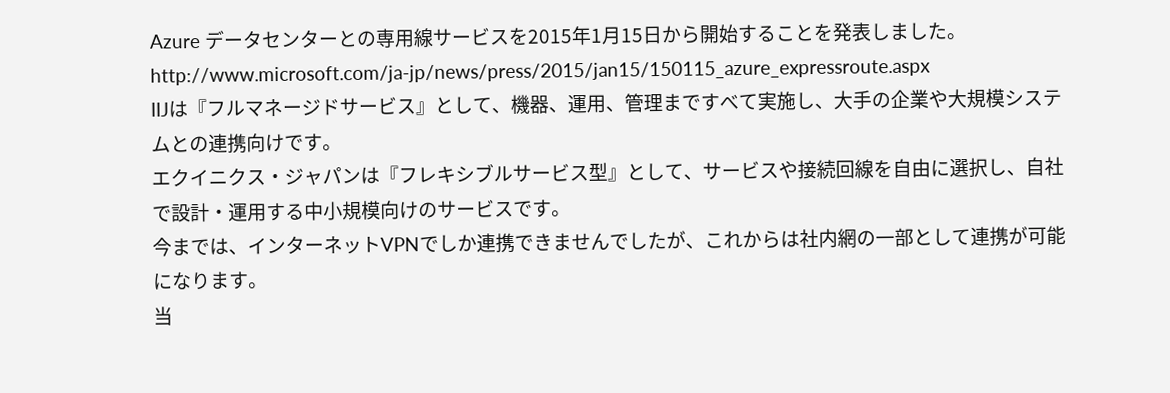Azure データセンターとの専用線サービスを2015年1月15日から開始することを発表しました。
http://www.microsoft.com/ja-jp/news/press/2015/jan15/150115_azure_expressroute.aspx
IIJは『フルマネージドサービス』として、機器、運用、管理まですべて実施し、大手の企業や大規模システムとの連携向けです。
エクイニクス・ジャパンは『フレキシブルサービス型』として、サービスや接続回線を自由に選択し、自社で設計・運用する中小規模向けのサービスです。
今までは、インターネットVPNでしか連携できませんでしたが、これからは社内網の一部として連携が可能になります。
当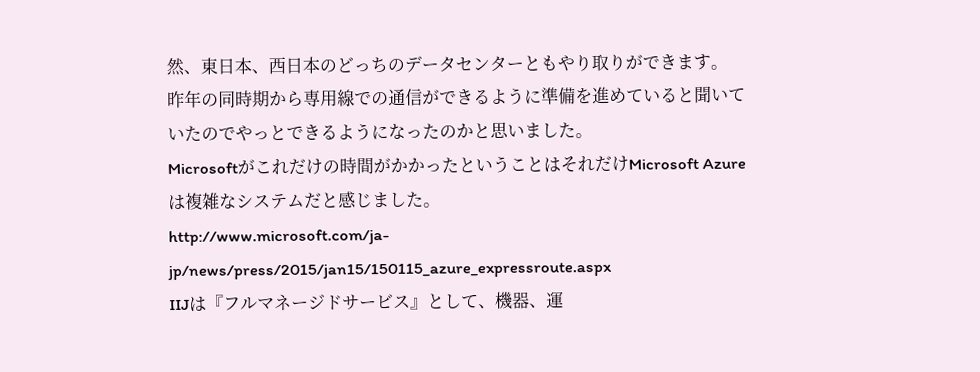然、東日本、西日本のどっちのデータセンターともやり取りができます。
昨年の同時期から専用線での通信ができるように準備を進めていると聞いていたのでやっとできるようになったのかと思いました。
Microsoftがこれだけの時間がかかったということはそれだけMicrosoft Azureは複雑なシステムだと感じました。
http://www.microsoft.com/ja-jp/news/press/2015/jan15/150115_azure_expressroute.aspx
IIJは『フルマネージドサービス』として、機器、運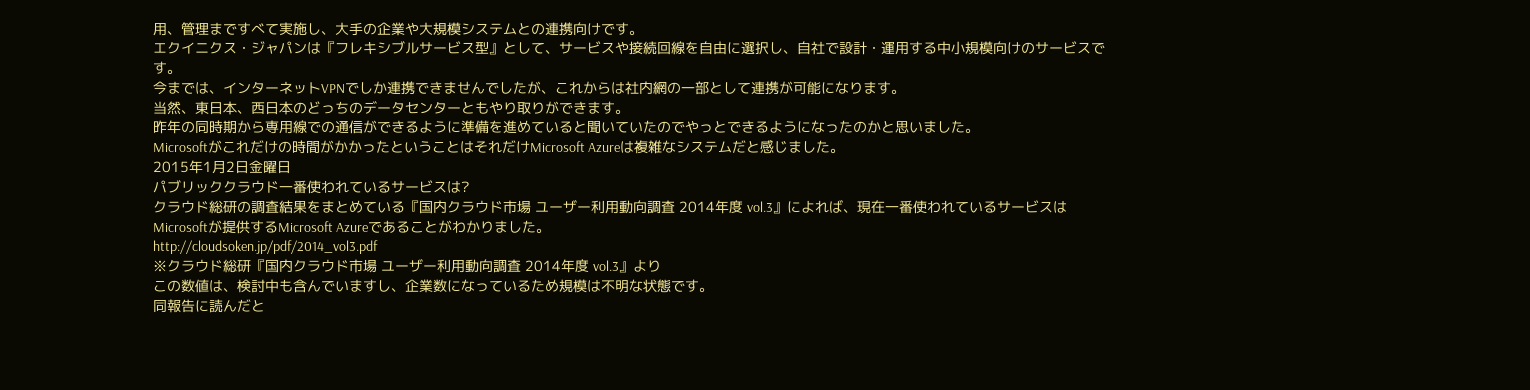用、管理まですべて実施し、大手の企業や大規模システムとの連携向けです。
エクイニクス・ジャパンは『フレキシブルサービス型』として、サービスや接続回線を自由に選択し、自社で設計・運用する中小規模向けのサービスです。
今までは、インターネットVPNでしか連携できませんでしたが、これからは社内網の一部として連携が可能になります。
当然、東日本、西日本のどっちのデータセンターともやり取りができます。
昨年の同時期から専用線での通信ができるように準備を進めていると聞いていたのでやっとできるようになったのかと思いました。
Microsoftがこれだけの時間がかかったということはそれだけMicrosoft Azureは複雑なシステムだと感じました。
2015年1月2日金曜日
パブリッククラウド一番使われているサービスは?
クラウド総研の調査結果をまとめている『国内クラウド市場 ユーザー利用動向調査 2014年度 vol.3』によれば、現在一番使われているサービスはMicrosoftが提供するMicrosoft Azureであることがわかりました。
http://cloudsoken.jp/pdf/2014_vol3.pdf
※クラウド総研『国内クラウド市場 ユーザー利用動向調査 2014年度 vol.3』より
この数値は、検討中も含んでいますし、企業数になっているため規模は不明な状態です。
同報告に読んだと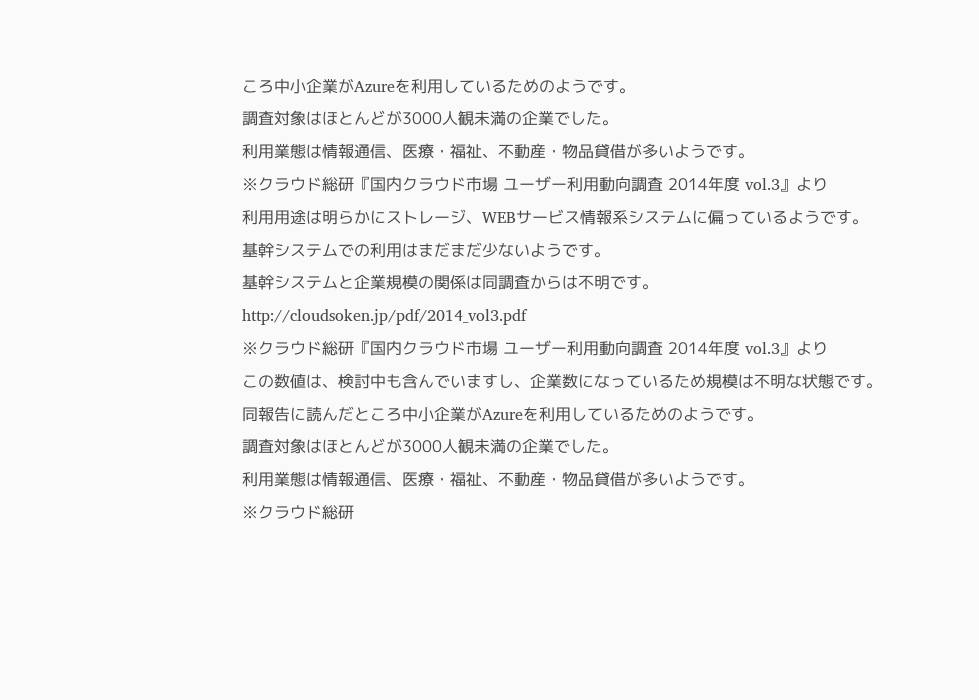ころ中小企業がAzureを利用しているためのようです。
調査対象はほとんどが3000人観未満の企業でした。
利用業態は情報通信、医療・福祉、不動産・物品貸借が多いようです。
※クラウド総研『国内クラウド市場 ユーザー利用動向調査 2014年度 vol.3』より
利用用途は明らかにストレージ、WEBサービス情報系システムに偏っているようです。
基幹システムでの利用はまだまだ少ないようです。
基幹システムと企業規模の関係は同調査からは不明です。
http://cloudsoken.jp/pdf/2014_vol3.pdf
※クラウド総研『国内クラウド市場 ユーザー利用動向調査 2014年度 vol.3』より
この数値は、検討中も含んでいますし、企業数になっているため規模は不明な状態です。
同報告に読んだところ中小企業がAzureを利用しているためのようです。
調査対象はほとんどが3000人観未満の企業でした。
利用業態は情報通信、医療・福祉、不動産・物品貸借が多いようです。
※クラウド総研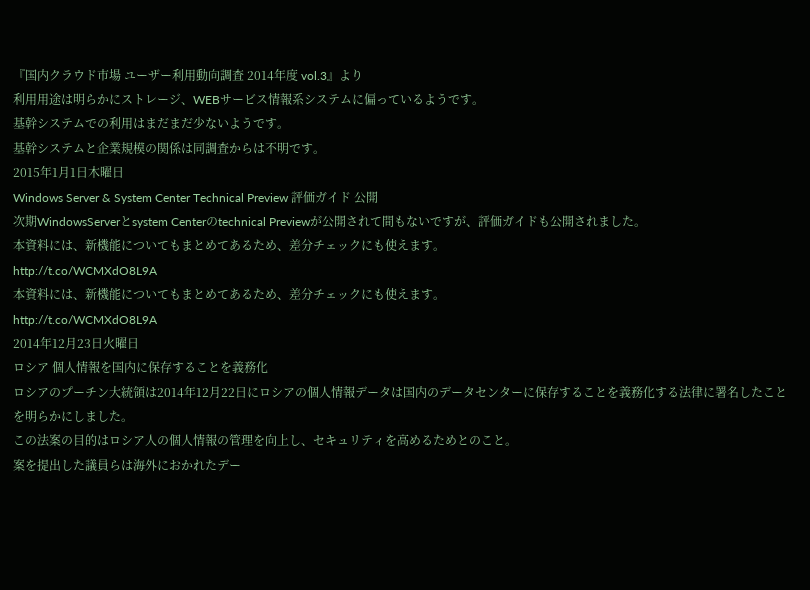『国内クラウド市場 ユーザー利用動向調査 2014年度 vol.3』より
利用用途は明らかにストレージ、WEBサービス情報系システムに偏っているようです。
基幹システムでの利用はまだまだ少ないようです。
基幹システムと企業規模の関係は同調査からは不明です。
2015年1月1日木曜日
Windows Server & System Center Technical Preview 評価ガイド 公開
次期WindowsServerとsystem Centerのtechnical Previewが公開されて間もないですが、評価ガイドも公開されました。
本資料には、新機能についてもまとめてあるため、差分チェックにも使えます。
http://t.co/WCMXdO8L9A
本資料には、新機能についてもまとめてあるため、差分チェックにも使えます。
http://t.co/WCMXdO8L9A
2014年12月23日火曜日
ロシア 個人情報を国内に保存することを義務化
ロシアのプーチン大統領は2014年12月22日にロシアの個人情報データは国内のデータセンターに保存することを義務化する法律に署名したことを明らかにしました。
この法案の目的はロシア人の個人情報の管理を向上し、セキュリティを高めるためとのこと。
案を提出した議員らは海外におかれたデー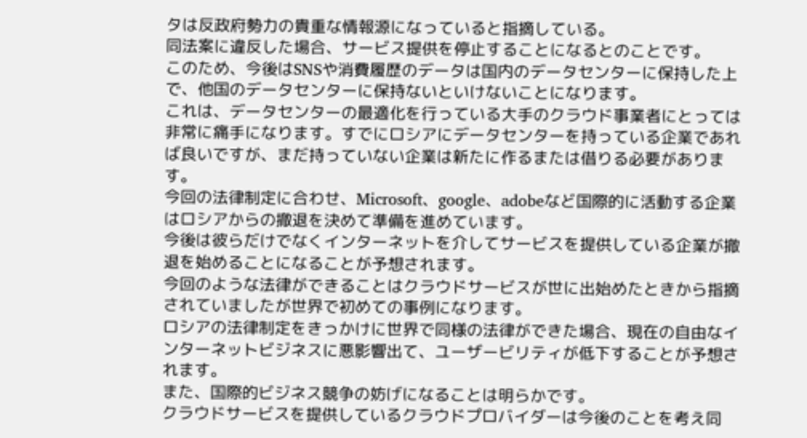タは反政府勢力の貴重な情報源になっていると指摘している。
同法案に違反した場合、サービス提供を停止することになるとのことです。
このため、今後はSNSや消費履歴のデータは国内のデータセンターに保持した上で、他国のデータセンターに保持ないといけないことになります。
これは、データセンターの最適化を行っている大手のクラウド事業者にとっては非常に痛手になります。すでにロシアにデータセンターを持っている企業であれば良いですが、まだ持っていない企業は新たに作るまたは借りる必要があります。
今回の法律制定に合わせ、Microsoft、google、adobeなど国際的に活動する企業はロシアからの撤退を決めて準備を進めています。
今後は彼らだけでなくインターネットを介してサービスを提供している企業が撤退を始めることになることが予想されます。
今回のような法律ができることはクラウドサービスが世に出始めたときから指摘されていましたが世界で初めての事例になります。
ロシアの法律制定をきっかけに世界で同様の法律ができた場合、現在の自由なインターネットビジネスに悪影響出て、ユーザービリティが低下することが予想されます。
また、国際的ビジネス競争の妨げになることは明らかです。
クラウドサービスを提供しているクラウドプロバイダーは今後のことを考え同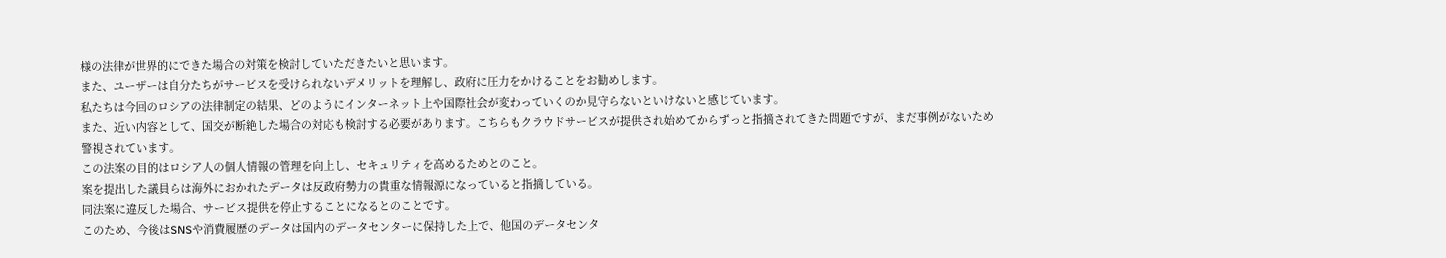様の法律が世界的にできた場合の対策を検討していただきたいと思います。
また、ユーザーは自分たちがサービスを受けられないデメリットを理解し、政府に圧力をかけることをお勧めします。
私たちは今回のロシアの法律制定の結果、どのようにインターネット上や国際社会が変わっていくのか見守らないといけないと感じています。
また、近い内容として、国交が断絶した場合の対応も検討する必要があります。こちらもクラウドサービスが提供され始めてからずっと指摘されてきた問題ですが、まだ事例がないため警視されています。
この法案の目的はロシア人の個人情報の管理を向上し、セキュリティを高めるためとのこと。
案を提出した議員らは海外におかれたデータは反政府勢力の貴重な情報源になっていると指摘している。
同法案に違反した場合、サービス提供を停止することになるとのことです。
このため、今後はSNSや消費履歴のデータは国内のデータセンターに保持した上で、他国のデータセンタ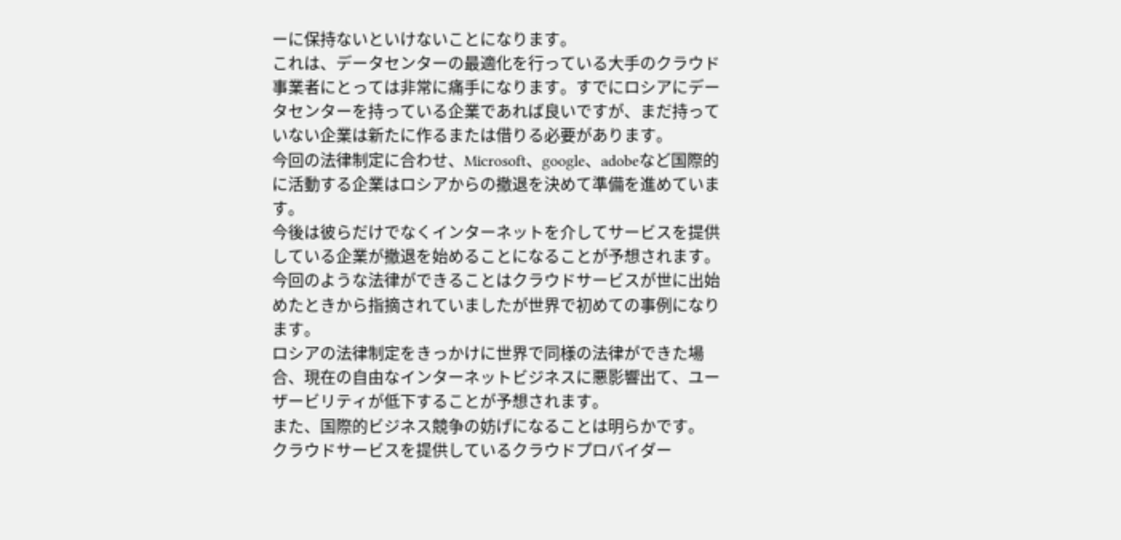ーに保持ないといけないことになります。
これは、データセンターの最適化を行っている大手のクラウド事業者にとっては非常に痛手になります。すでにロシアにデータセンターを持っている企業であれば良いですが、まだ持っていない企業は新たに作るまたは借りる必要があります。
今回の法律制定に合わせ、Microsoft、google、adobeなど国際的に活動する企業はロシアからの撤退を決めて準備を進めています。
今後は彼らだけでなくインターネットを介してサービスを提供している企業が撤退を始めることになることが予想されます。
今回のような法律ができることはクラウドサービスが世に出始めたときから指摘されていましたが世界で初めての事例になります。
ロシアの法律制定をきっかけに世界で同様の法律ができた場合、現在の自由なインターネットビジネスに悪影響出て、ユーザービリティが低下することが予想されます。
また、国際的ビジネス競争の妨げになることは明らかです。
クラウドサービスを提供しているクラウドプロバイダー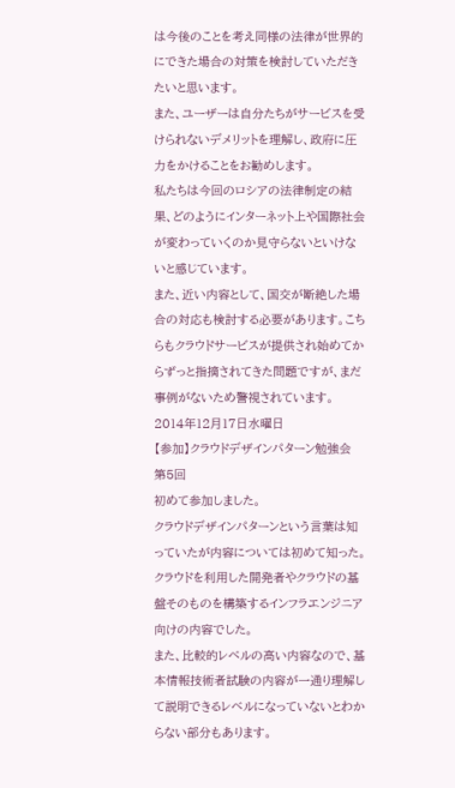は今後のことを考え同様の法律が世界的にできた場合の対策を検討していただきたいと思います。
また、ユーザーは自分たちがサービスを受けられないデメリットを理解し、政府に圧力をかけることをお勧めします。
私たちは今回のロシアの法律制定の結果、どのようにインターネット上や国際社会が変わっていくのか見守らないといけないと感じています。
また、近い内容として、国交が断絶した場合の対応も検討する必要があります。こちらもクラウドサービスが提供され始めてからずっと指摘されてきた問題ですが、まだ事例がないため警視されています。
2014年12月17日水曜日
【参加】クラウドデザインパターン勉強会 第5回
初めて参加しました。
クラウドデザインパターンという言葉は知っていたが内容については初めて知った。
クラウドを利用した開発者やクラウドの基盤そのものを構築するインフラエンジニア向けの内容でした。
また、比較的レベルの高い内容なので、基本情報技術者試験の内容が一通り理解して説明できるレベルになっていないとわからない部分もあります。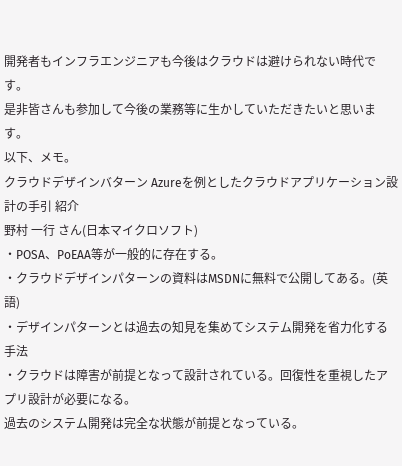開発者もインフラエンジニアも今後はクラウドは避けられない時代です。
是非皆さんも参加して今後の業務等に生かしていただきたいと思います。
以下、メモ。
クラウドデザインバターン Azureを例としたクラウドアプリケーション設計の手引 紹介
野村 一行 さん(日本マイクロソフト)
・POSA、PoEAA等が一般的に存在する。
・クラウドデザインパターンの資料はMSDNに無料で公開してある。(英語)
・デザインパターンとは過去の知見を集めてシステム開発を省力化する手法
・クラウドは障害が前提となって設計されている。回復性を重視したアプリ設計が必要になる。
過去のシステム開発は完全な状態が前提となっている。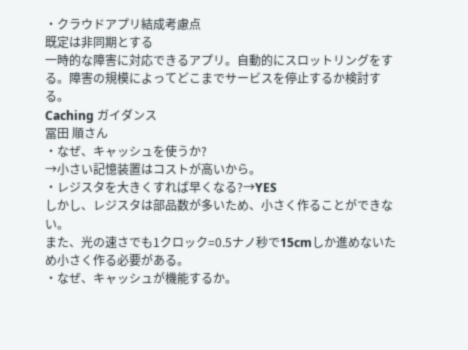・クラウドアプリ結成考慮点
既定は非同期とする
一時的な障害に対応できるアプリ。自動的にスロットリングをする。障害の規模によってどこまでサービスを停止するか検討する。
Caching ガイダンス
冨田 順さん
・なぜ、キャッシュを使うか?
→小さい記憶装置はコストが高いから。
・レジスタを大きくすれば早くなる?→YES
しかし、レジスタは部品数が多いため、小さく作ることができない。
また、光の速さでも1クロック=0.5ナノ秒で15cmしか進めないため小さく作る必要がある。
・なぜ、キャッシュが機能するか。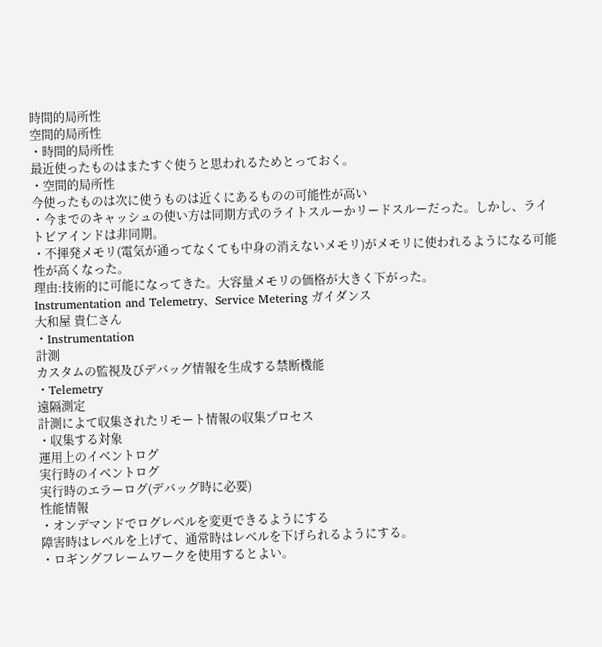時間的局所性
空間的局所性
・時間的局所性
最近使ったものはまたすぐ使うと思われるためとっておく。
・空間的局所性
今使ったものは次に使うものは近くにあるものの可能性が高い
・今までのキャッシュの使い方は同期方式のライトスルーかリードスルーだった。しかし、ライトビアインドは非同期。
・不揮発メモリ(電気が通ってなくても中身の消えないメモリ)がメモリに使われるようになる可能性が高くなった。
理由:技術的に可能になってきた。大容量メモリの価格が大きく下がった。
Instrumentation and Telemetry、Service Metering ガイダンス
大和屋 貴仁さん
・Instrumentation
計測
カスタムの監視及びデバッグ情報を生成する禁断機能
・Telemetry
遠隔測定
計測によて収集されたリモート情報の収集プロセス
・収集する対象
運用上のイベントログ
実行時のイベントログ
実行時のエラーログ(デバッグ時に必要)
性能情報
・オンデマンドでログレベルを変更できるようにする
障害時はレベルを上げて、通常時はレベルを下げられるようにする。
・ロギングフレームワークを使用するとよい。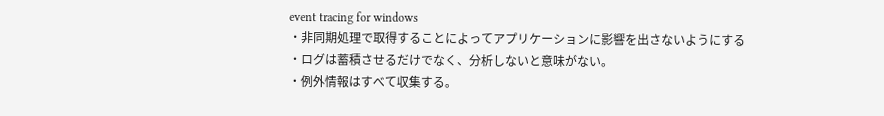event tracing for windows
・非同期処理で取得することによってアプリケーションに影響を出さないようにする
・ログは蓄積させるだけでなく、分析しないと意味がない。
・例外情報はすべて収集する。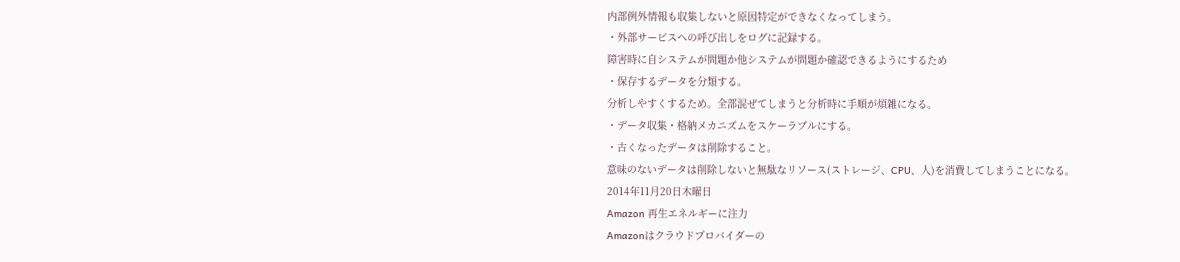内部例外情報も収集しないと原因特定ができなくなってしまう。
・外部サービスへの呼び出しをログに記録する。
障害時に自システムが問題か他システムが問題か確認できるようにするため
・保存するデータを分類する。
分析しやすくするため。全部混ぜてしまうと分析時に手順が煩雑になる。
・データ収集・格納メカニズムをスケーラブルにする。
・古くなったデータは削除すること。
意味のないデータは削除しないと無駄なリソース(ストレージ、CPU、人)を消費してしまうことになる。
2014年11月20日木曜日
Amazon 再生エネルギーに注力
Amazonはクラウドプロバイダーの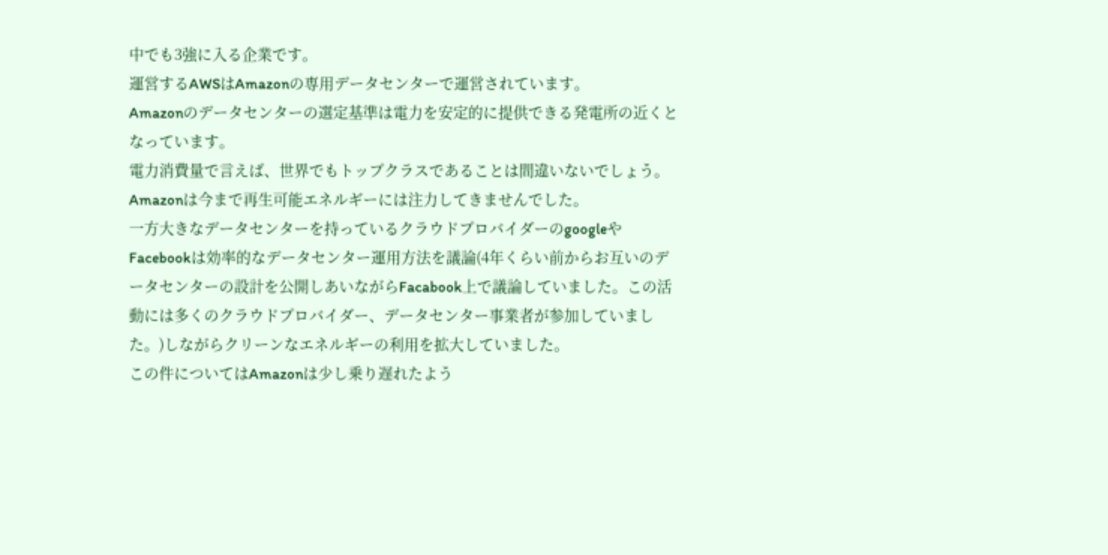中でも3強に入る企業です。
運営するAWSはAmazonの専用データセンターで運営されています。
Amazonのデータセンターの選定基準は電力を安定的に提供できる発電所の近くとなっています。
電力消費量で言えば、世界でもトップクラスであることは間違いないでしょう。
Amazonは今まで再生可能エネルギーには注力してきませんでした。
一方大きなデータセンターを持っているクラウドプロバイダーのgoogleやFacebookは効率的なデータセンター運用方法を議論(4年くらい前からお互いのデータセンターの設計を公開しあいながらFacabook上で議論していました。この活動には多くのクラウドプロバイダー、データセンター事業者が参加していました。)しながらクリーンなエネルギーの利用を拡大していました。
この件についてはAmazonは少し乗り遅れたよう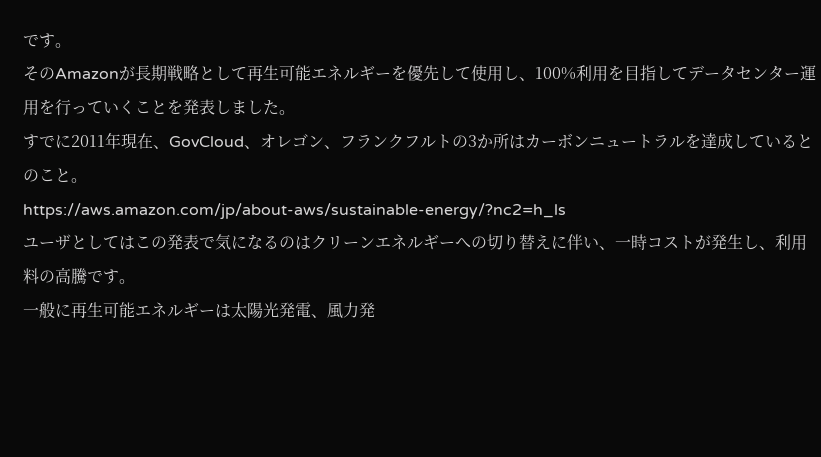です。
そのAmazonが長期戦略として再生可能エネルギーを優先して使用し、100%利用を目指してデータセンター運用を行っていくことを発表しました。
すでに2011年現在、GovCloud、オレゴン、フランクフルトの3か所はカーボンニュートラルを達成しているとのこと。
https://aws.amazon.com/jp/about-aws/sustainable-energy/?nc2=h_ls
ユーザとしてはこの発表で気になるのはクリーンエネルギーへの切り替えに伴い、一時コストが発生し、利用料の高騰です。
一般に再生可能エネルギーは太陽光発電、風力発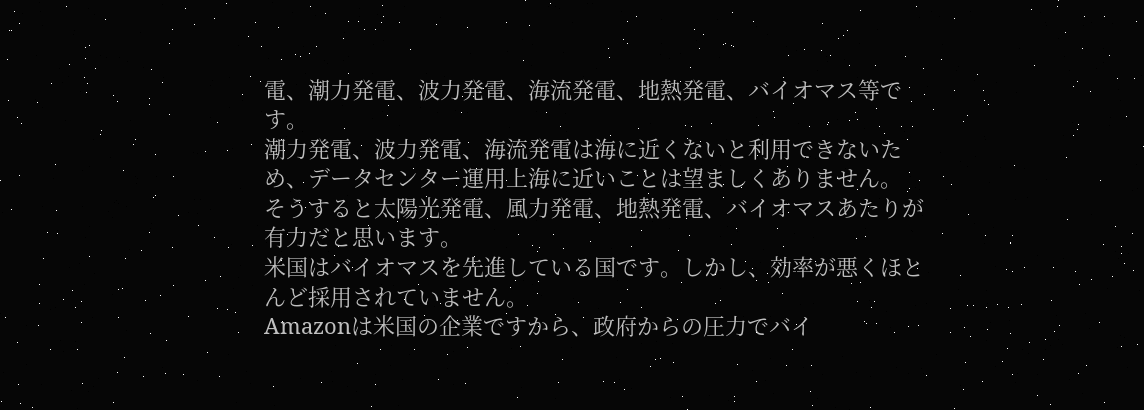電、潮力発電、波力発電、海流発電、地熱発電、バイオマス等です。
潮力発電、波力発電、海流発電は海に近くないと利用できないため、データセンター運用上海に近いことは望ましくありません。
そうすると太陽光発電、風力発電、地熱発電、バイオマスあたりが有力だと思います。
米国はバイオマスを先進している国です。しかし、効率が悪くほとんど採用されていません。
Amazonは米国の企業ですから、政府からの圧力でバイ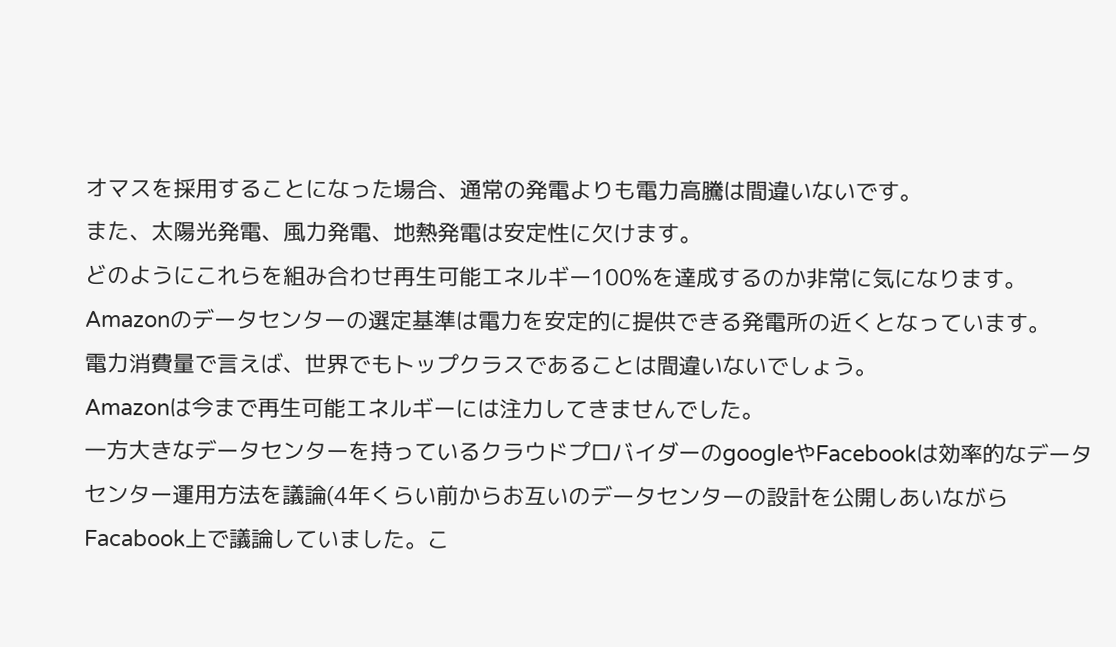オマスを採用することになった場合、通常の発電よりも電力高騰は間違いないです。
また、太陽光発電、風力発電、地熱発電は安定性に欠けます。
どのようにこれらを組み合わせ再生可能エネルギー100%を達成するのか非常に気になります。
Amazonのデータセンターの選定基準は電力を安定的に提供できる発電所の近くとなっています。
電力消費量で言えば、世界でもトップクラスであることは間違いないでしょう。
Amazonは今まで再生可能エネルギーには注力してきませんでした。
一方大きなデータセンターを持っているクラウドプロバイダーのgoogleやFacebookは効率的なデータセンター運用方法を議論(4年くらい前からお互いのデータセンターの設計を公開しあいながらFacabook上で議論していました。こ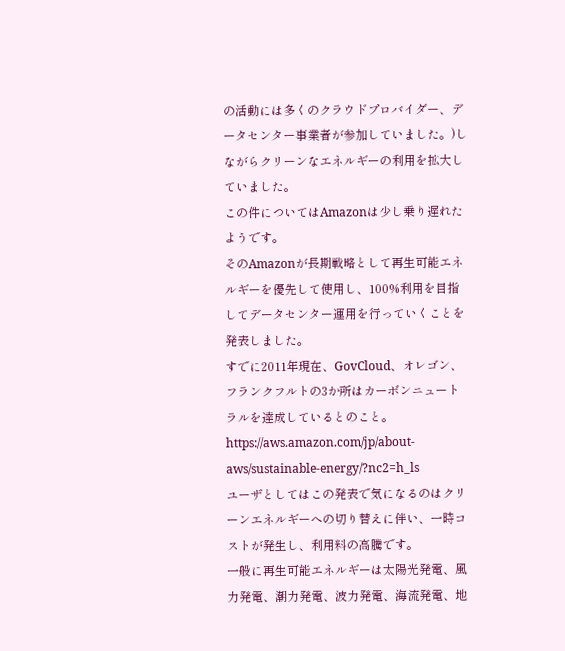の活動には多くのクラウドプロバイダー、データセンター事業者が参加していました。)しながらクリーンなエネルギーの利用を拡大していました。
この件についてはAmazonは少し乗り遅れたようです。
そのAmazonが長期戦略として再生可能エネルギーを優先して使用し、100%利用を目指してデータセンター運用を行っていくことを発表しました。
すでに2011年現在、GovCloud、オレゴン、フランクフルトの3か所はカーボンニュートラルを達成しているとのこと。
https://aws.amazon.com/jp/about-aws/sustainable-energy/?nc2=h_ls
ユーザとしてはこの発表で気になるのはクリーンエネルギーへの切り替えに伴い、一時コストが発生し、利用料の高騰です。
一般に再生可能エネルギーは太陽光発電、風力発電、潮力発電、波力発電、海流発電、地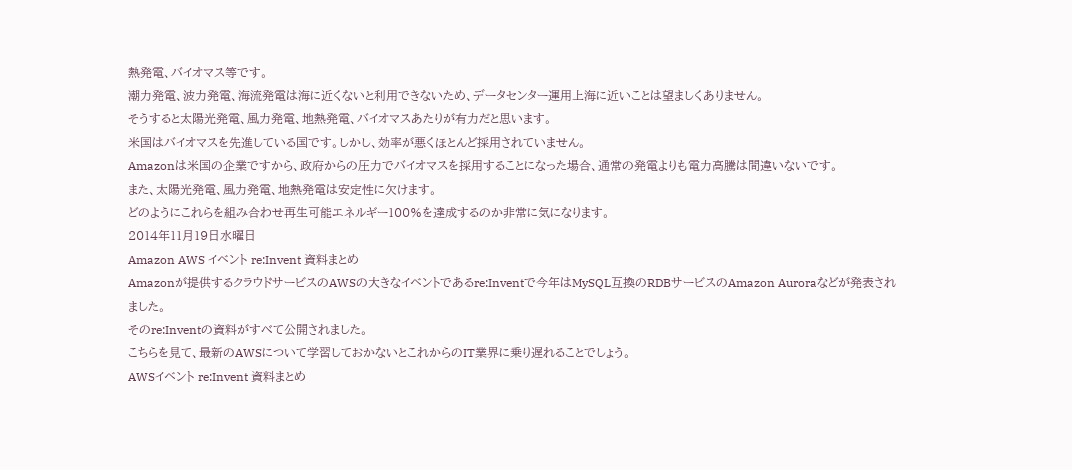熱発電、バイオマス等です。
潮力発電、波力発電、海流発電は海に近くないと利用できないため、データセンター運用上海に近いことは望ましくありません。
そうすると太陽光発電、風力発電、地熱発電、バイオマスあたりが有力だと思います。
米国はバイオマスを先進している国です。しかし、効率が悪くほとんど採用されていません。
Amazonは米国の企業ですから、政府からの圧力でバイオマスを採用することになった場合、通常の発電よりも電力高騰は間違いないです。
また、太陽光発電、風力発電、地熱発電は安定性に欠けます。
どのようにこれらを組み合わせ再生可能エネルギー100%を達成するのか非常に気になります。
2014年11月19日水曜日
Amazon AWS イベント re:Invent 資料まとめ
Amazonが提供するクラウドサービスのAWSの大きなイベントであるre:Inventで今年はMySQL互換のRDBサービスのAmazon Auroraなどが発表されました。
そのre:Inventの資料がすべて公開されました。
こちらを見て、最新のAWSについて学習しておかないとこれからのIT業界に乗り遅れることでしょう。
AWSイベント re:Invent 資料まとめ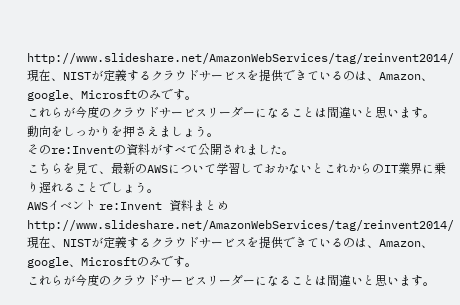http://www.slideshare.net/AmazonWebServices/tag/reinvent2014/
現在、NISTが定義するクラウドサービスを提供できているのは、Amazon、google、Microsftのみです。
これらが今度のクラウドサービスリーダーになることは間違いと思います。
動向をしっかりを押さえましょう。
そのre:Inventの資料がすべて公開されました。
こちらを見て、最新のAWSについて学習しておかないとこれからのIT業界に乗り遅れることでしょう。
AWSイベント re:Invent 資料まとめ
http://www.slideshare.net/AmazonWebServices/tag/reinvent2014/
現在、NISTが定義するクラウドサービスを提供できているのは、Amazon、google、Microsftのみです。
これらが今度のクラウドサービスリーダーになることは間違いと思います。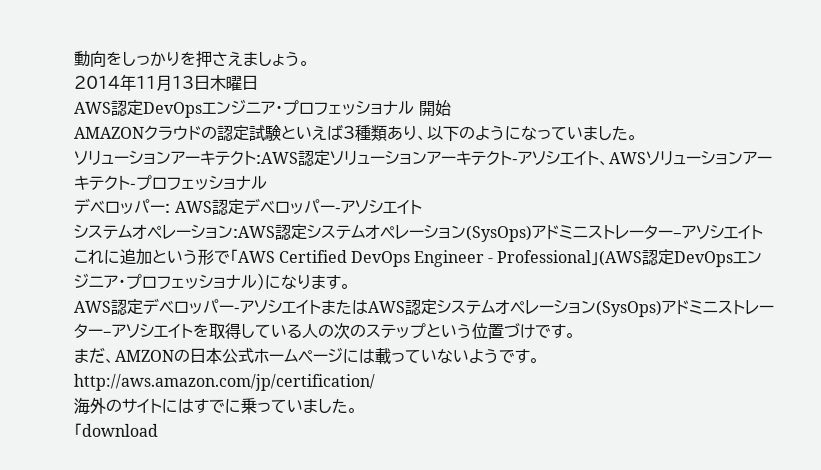動向をしっかりを押さえましょう。
2014年11月13日木曜日
AWS認定DevOpsエンジニア・プロフェッショナル 開始
AMAZONクラウドの認定試験といえば3種類あり、以下のようになっていました。
ソリューションアーキテクト:AWS認定ソリューションアーキテクト-アソシエイト、AWSソリューションアーキテクト-プロフェッショナル
デベロッパー: AWS認定デベロッパー-アソシエイト
システムオペレーション:AWS認定システムオペレーション(SysOps)アドミニストレーター–アソシエイト
これに追加という形で「AWS Certified DevOps Engineer - Professional」(AWS認定DevOpsエンジニア・プロフェッショナル)になります。
AWS認定デベロッパー-アソシエイトまたはAWS認定システムオペレーション(SysOps)アドミニストレーター–アソシエイトを取得している人の次のステップという位置づけです。
まだ、AMZONの日本公式ホームページには載っていないようです。
http://aws.amazon.com/jp/certification/
海外のサイトにはすでに乗っていました。
「download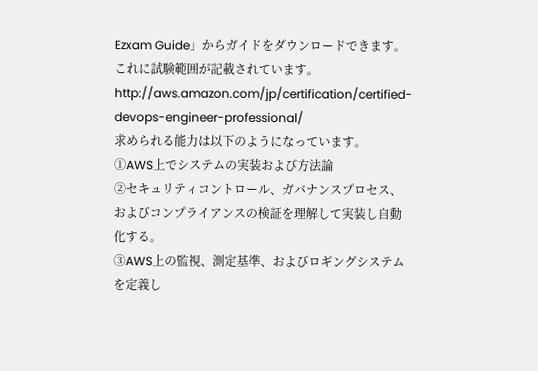Ezxam Guide」からガイドをダウンロードできます。これに試験範囲が記載されています。
http://aws.amazon.com/jp/certification/certified-devops-engineer-professional/
求められる能力は以下のようになっています。
①AWS上でシステムの実装および方法論
②セキュリティコントロール、ガバナンスプロセス、およびコンプライアンスの検証を理解して実装し自動化する。
③AWS上の監視、測定基準、およびロギングシステムを定義し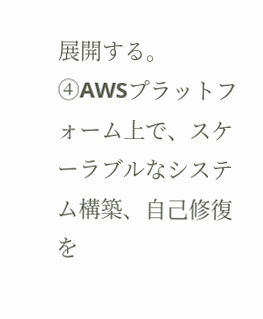展開する。
④AWSプラットフォーム上で、スケーラブルなシステム構築、自己修復を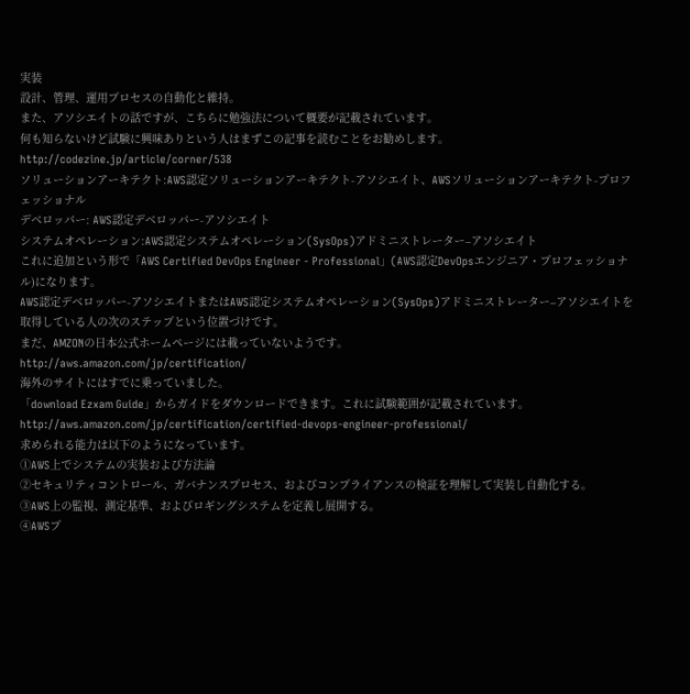実装
設計、管理、運用プロセスの自動化と維持。
また、アソシエイトの話ですが、こちらに勉強法について概要が記載されています。
何も知らないけど試験に興味ありという人はまずこの記事を読むことをお勧めします。
http://codezine.jp/article/corner/538
ソリューションアーキテクト:AWS認定ソリューションアーキテクト-アソシエイト、AWSソリューションアーキテクト-プロフェッショナル
デベロッパー: AWS認定デベロッパー-アソシエイト
システムオペレーション:AWS認定システムオペレーション(SysOps)アドミニストレーター–アソシエイト
これに追加という形で「AWS Certified DevOps Engineer - Professional」(AWS認定DevOpsエンジニア・プロフェッショナル)になります。
AWS認定デベロッパー-アソシエイトまたはAWS認定システムオペレーション(SysOps)アドミニストレーター–アソシエイトを取得している人の次のステップという位置づけです。
まだ、AMZONの日本公式ホームページには載っていないようです。
http://aws.amazon.com/jp/certification/
海外のサイトにはすでに乗っていました。
「download Ezxam Guide」からガイドをダウンロードできます。これに試験範囲が記載されています。
http://aws.amazon.com/jp/certification/certified-devops-engineer-professional/
求められる能力は以下のようになっています。
①AWS上でシステムの実装および方法論
②セキュリティコントロール、ガバナンスプロセス、およびコンプライアンスの検証を理解して実装し自動化する。
③AWS上の監視、測定基準、およびロギングシステムを定義し展開する。
④AWSプ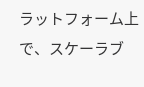ラットフォーム上で、スケーラブ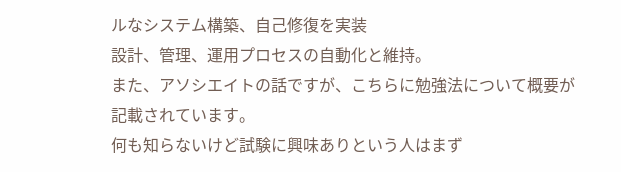ルなシステム構築、自己修復を実装
設計、管理、運用プロセスの自動化と維持。
また、アソシエイトの話ですが、こちらに勉強法について概要が記載されています。
何も知らないけど試験に興味ありという人はまず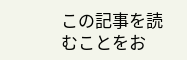この記事を読むことをお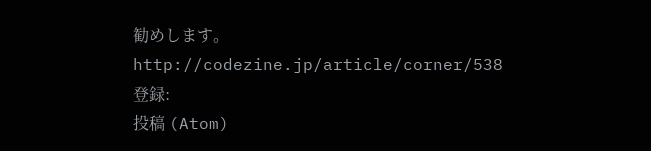勧めします。
http://codezine.jp/article/corner/538
登録:
投稿 (Atom)